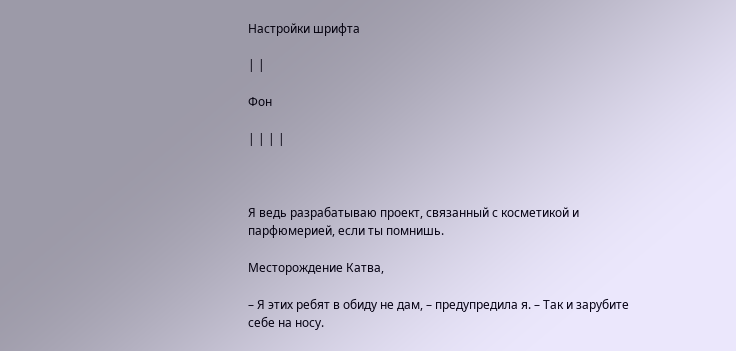Настройки шрифта

| |

Фон

| | | |



Я ведь разрабатываю проект, связанный с косметикой и парфюмерией, если ты помнишь.

Месторождение Катва,

– Я этих ребят в обиду не дам, – предупредила я. – Так и зарубите себе на носу.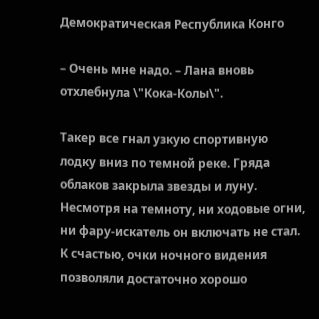Демократическая Республика Конго

– Очень мне надо. – Лана вновь отхлебнула \"Кока-Колы\".

Такер все гнал узкую спортивную лодку вниз по темной реке. Гряда облаков закрыла звезды и луну. Несмотря на темноту, ни ходовые огни, ни фару-искатель он включать не стал. К счастью, очки ночного видения позволяли достаточно хорошо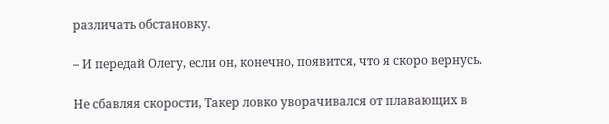различать обстановку.

– И передай Олегу, если он, конечно, появится, что я скоро вернусь.

Не сбавляя скорости, Такер ловко уворачивался от плавающих в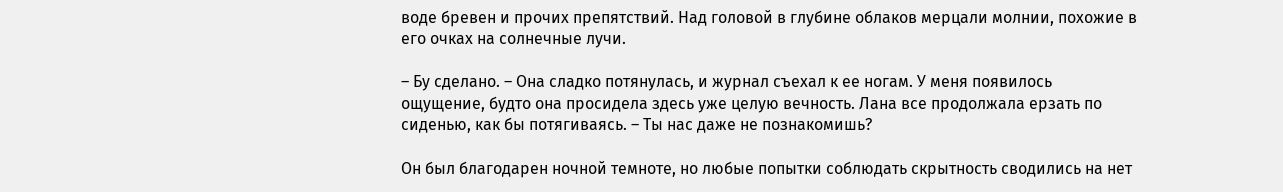воде бревен и прочих препятствий. Над головой в глубине облаков мерцали молнии, похожие в его очках на солнечные лучи.

– Бу сделано. – Она сладко потянулась, и журнал съехал к ее ногам. У меня появилось ощущение, будто она просидела здесь уже целую вечность. Лана все продолжала ерзать по сиденью, как бы потягиваясь. – Ты нас даже не познакомишь?

Он был благодарен ночной темноте, но любые попытки соблюдать скрытность сводились на нет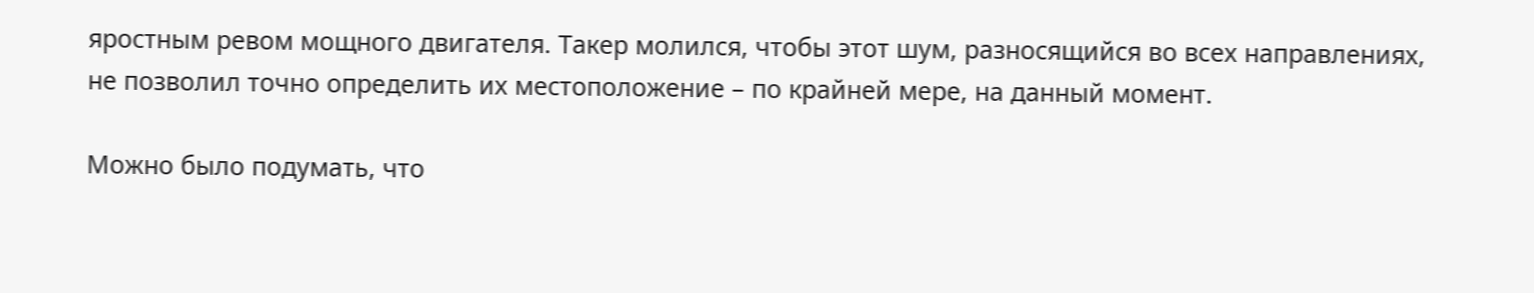яростным ревом мощного двигателя. Такер молился, чтобы этот шум, разносящийся во всех направлениях, не позволил точно определить их местоположение – по крайней мере, на данный момент.

Можно было подумать, что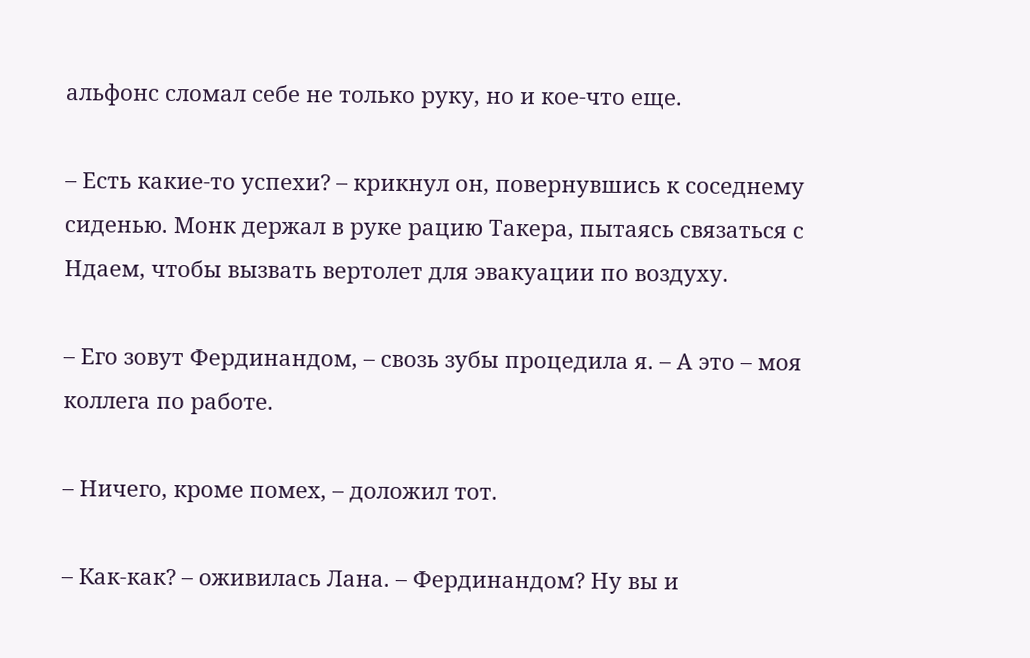альфонс сломал себе не только руку, но и кое-что еще.

– Есть какие-то успехи? – крикнул он, повернувшись к соседнему сиденью. Монк держал в руке рацию Такера, пытаясь связаться с Ндаем, чтобы вызвать вертолет для эвакуации по воздуху.

– Его зовут Фердинандом, – свозь зубы процедила я. – А это – моя коллега по работе.

– Ничего, кроме помех, – доложил тот.

– Как-как? – оживилась Лана. – Фердинандом? Ну вы и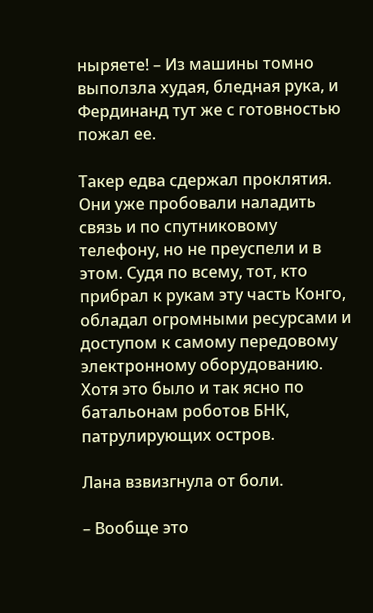ныряете! – Из машины томно выползла худая, бледная рука, и Фердинанд тут же с готовностью пожал ее.

Такер едва сдержал проклятия. Они уже пробовали наладить связь и по спутниковому телефону, но не преуспели и в этом. Судя по всему, тот, кто прибрал к рукам эту часть Конго, обладал огромными ресурсами и доступом к самому передовому электронному оборудованию. Хотя это было и так ясно по батальонам роботов БНК, патрулирующих остров.

Лана взвизгнула от боли.

– Вообще это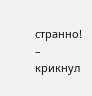странно! – крикнул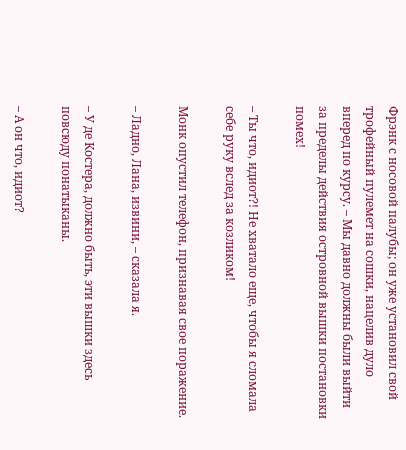Фрэнк с носовой палубы; он уже установил свой трофейный пулемет на сошки, нацелив дуло вперед по курсу. – Мы давно должны были выйти за пределы действия островной вышки постановки помех!

– Ты что, идиот?! Не хватало еще, чтобы я сломала себе руку вслед за козликом!

Монк опустил телефон, признавая свое поражение.

– Ладно, Лана, извини, – сказала я.

– У де Костера, должно быть, эти вышки здесь повсюду понатыканы.

– А он что, идиот?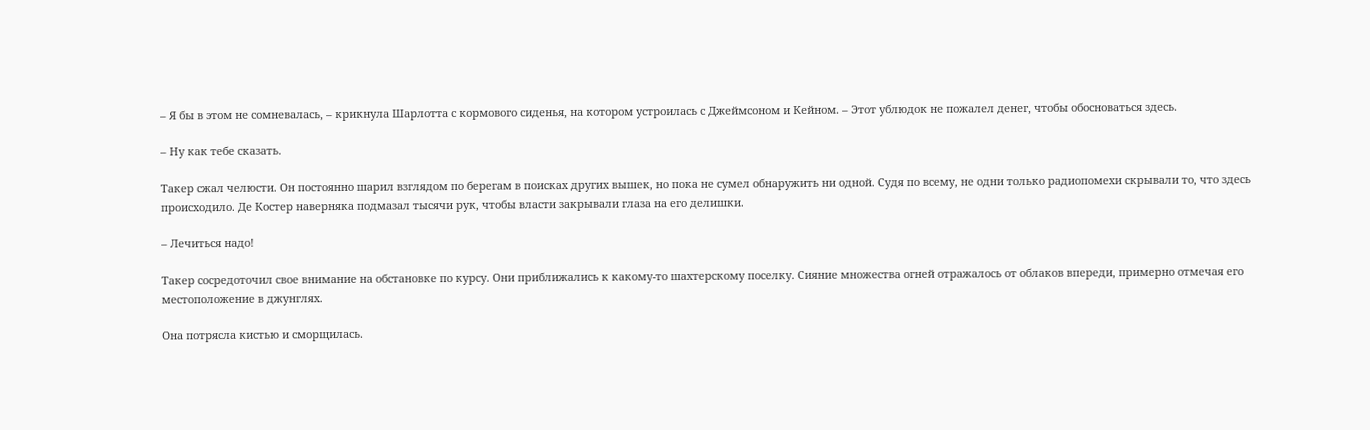– Я бы в этом не сомневалась, – крикнула Шарлотта с кормового сиденья, на котором устроилась с Джеймсоном и Кейном. – Этот ублюдок не пожалел денег, чтобы обосноваться здесь.

– Ну как тебе сказать.

Такер сжал челюсти. Он постоянно шарил взглядом по берегам в поисках других вышек, но пока не сумел обнаружить ни одной. Судя по всему, не одни только радиопомехи скрывали то, что здесь происходило. Де Костер наверняка подмазал тысячи рук, чтобы власти закрывали глаза на его делишки.

– Лечиться надо!

Такер сосредоточил свое внимание на обстановке по курсу. Они приближались к какому-то шахтерскому поселку. Сияние множества огней отражалось от облаков впереди, примерно отмечая его местоположение в джунглях.

Она потрясла кистью и сморщилась.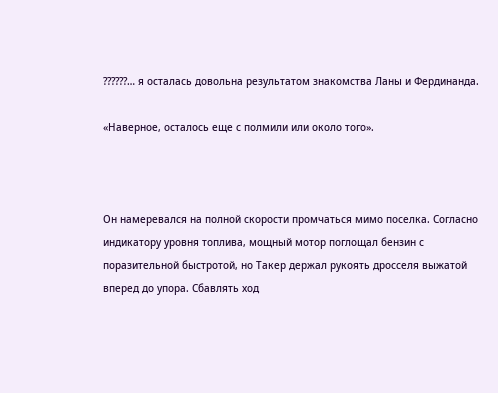??????… я осталась довольна результатом знакомства Ланы и Фердинанда.

«Наверное, осталось еще с полмили или около того».



Он намеревался на полной скорости промчаться мимо поселка. Согласно индикатору уровня топлива, мощный мотор поглощал бензин с поразительной быстротой, но Такер держал рукоять дросселя выжатой вперед до упора. Сбавлять ход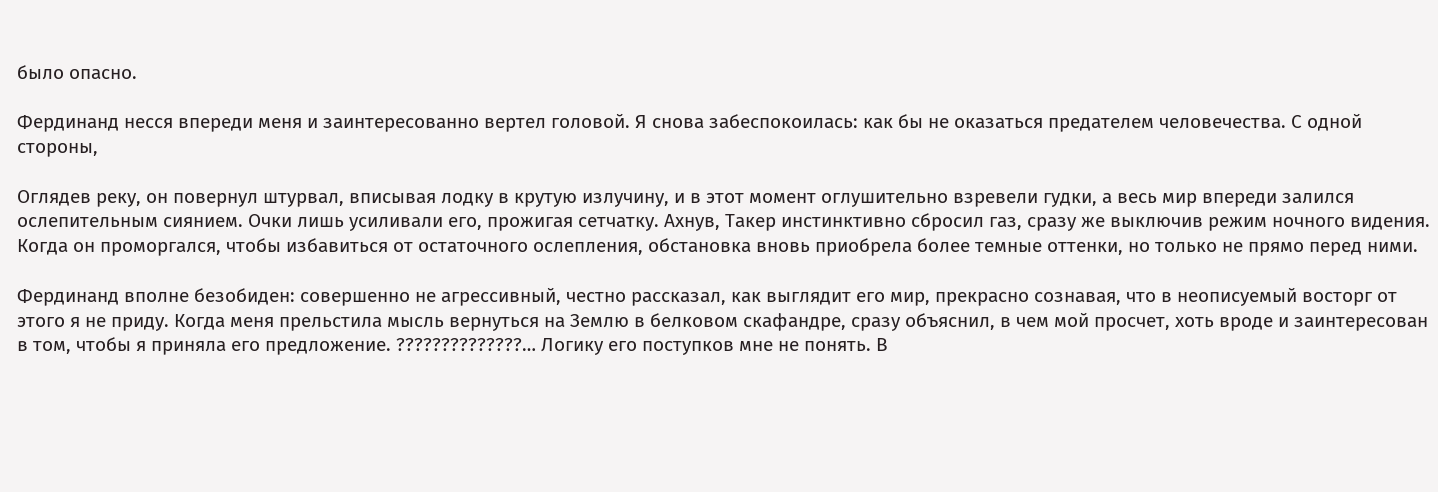было опасно.

Фердинанд несся впереди меня и заинтересованно вертел головой. Я снова забеспокоилась: как бы не оказаться предателем человечества. С одной стороны,

Оглядев реку, он повернул штурвал, вписывая лодку в крутую излучину, и в этот момент оглушительно взревели гудки, а весь мир впереди залился ослепительным сиянием. Очки лишь усиливали его, прожигая сетчатку. Ахнув, Такер инстинктивно сбросил газ, сразу же выключив режим ночного видения. Когда он проморгался, чтобы избавиться от остаточного ослепления, обстановка вновь приобрела более темные оттенки, но только не прямо перед ними.

Фердинанд вполне безобиден: совершенно не агрессивный, честно рассказал, как выглядит его мир, прекрасно сознавая, что в неописуемый восторг от этого я не приду. Когда меня прельстила мысль вернуться на Землю в белковом скафандре, сразу объяснил, в чем мой просчет, хоть вроде и заинтересован в том, чтобы я приняла его предложение. ??????????????… Логику его поступков мне не понять. В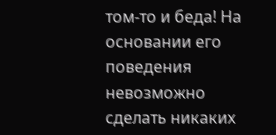том-то и беда! На основании его поведения невозможно сделать никаких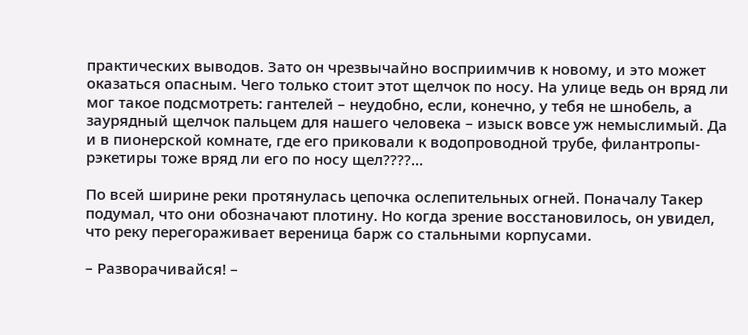практических выводов. Зато он чрезвычайно восприимчив к новому, и это может оказаться опасным. Чего только стоит этот щелчок по носу. На улице ведь он вряд ли мог такое подсмотреть: гантелей – неудобно, если, конечно, у тебя не шнобель, а заурядный щелчок пальцем для нашего человека – изыск вовсе уж немыслимый. Да и в пионерской комнате, где его приковали к водопроводной трубе, филантропы-рэкетиры тоже вряд ли его по носу щел????…

По всей ширине реки протянулась цепочка ослепительных огней. Поначалу Такер подумал, что они обозначают плотину. Но когда зрение восстановилось, он увидел, что реку перегораживает вереница барж со стальными корпусами.

– Разворачивайся! –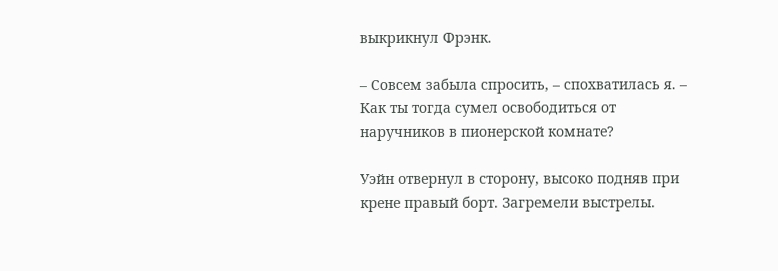выкрикнул Фрэнк.

– Совсем забыла спросить, – спохватилась я. – Как ты тогда сумел освободиться от наручников в пионерской комнате?

Уэйн отвернул в сторону, высоко подняв при крене правый борт. Загремели выстрелы.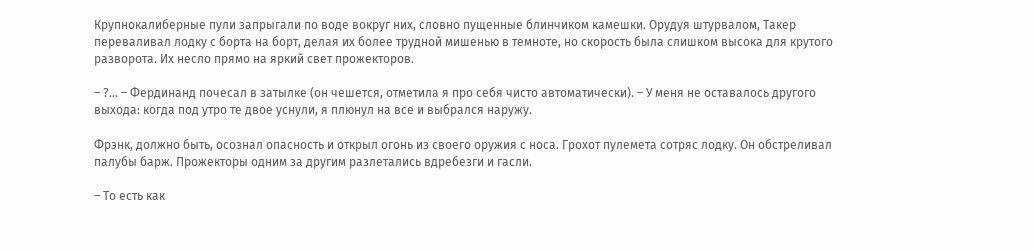Крупнокалиберные пули запрыгали по воде вокруг них, словно пущенные блинчиком камешки. Орудуя штурвалом, Такер переваливал лодку с борта на борт, делая их более трудной мишенью в темноте, но скорость была слишком высока для крутого разворота. Их несло прямо на яркий свет прожекторов.

– ?… – Фердинанд почесал в затылке (он чешется, отметила я про себя чисто автоматически). – У меня не оставалось другого выхода: когда под утро те двое уснули, я плюнул на все и выбрался наружу.

Фрэнк, должно быть, осознал опасность и открыл огонь из своего оружия с носа. Грохот пулемета сотряс лодку. Он обстреливал палубы барж. Прожекторы одним за другим разлетались вдребезги и гасли.

– То есть как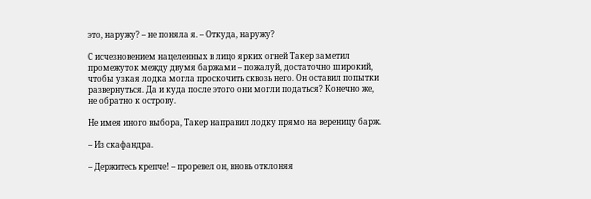это, наружу? – не поняла я. – Откуда, наружу?

С исчезновением нацеленных в лицо ярких огней Такер заметил промежуток между двумя баржами – пожалуй, достаточно широкий, чтобы узкая лодка могла проскочить сквозь него. Он оставил попытки развернуться. Да и куда после этого они могли податься? Конечно же, не обратно к острову.

Не имея иного выбора, Такер направил лодку прямо на вереницу барж.

– Из скафандра.

– Держитесь крепче! – проревел он, вновь отклоняя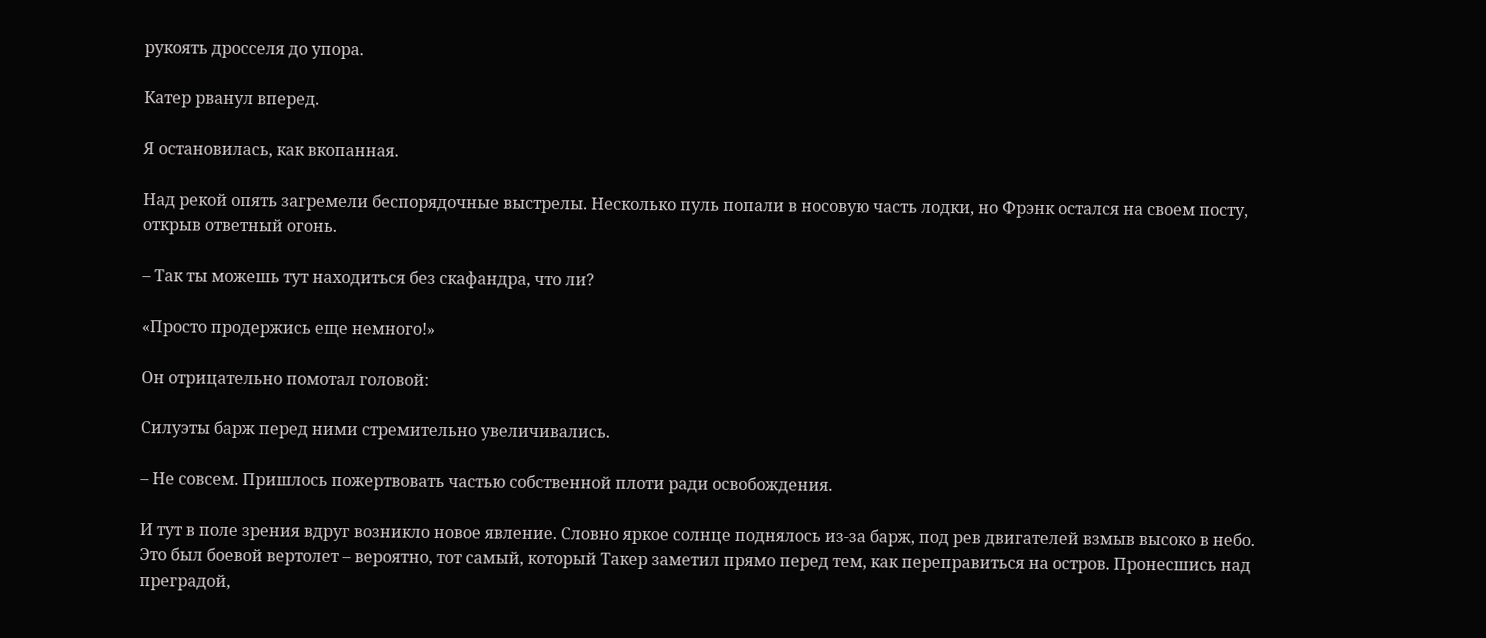рукоять дросселя до упора.

Катер рванул вперед.

Я остановилась, как вкопанная.

Над рекой опять загремели беспорядочные выстрелы. Несколько пуль попали в носовую часть лодки, но Фрэнк остался на своем посту, открыв ответный огонь.

– Так ты можешь тут находиться без скафандра, что ли?

«Просто продержись еще немного!»

Он отрицательно помотал головой:

Силуэты барж перед ними стремительно увеличивались.

– Не совсем. Пришлось пожертвовать частью собственной плоти ради освобождения.

И тут в поле зрения вдруг возникло новое явление. Словно яркое солнце поднялось из-за барж, под рев двигателей взмыв высоко в небо. Это был боевой вертолет – вероятно, тот самый, который Такер заметил прямо перед тем, как переправиться на остров. Пронесшись над преградой,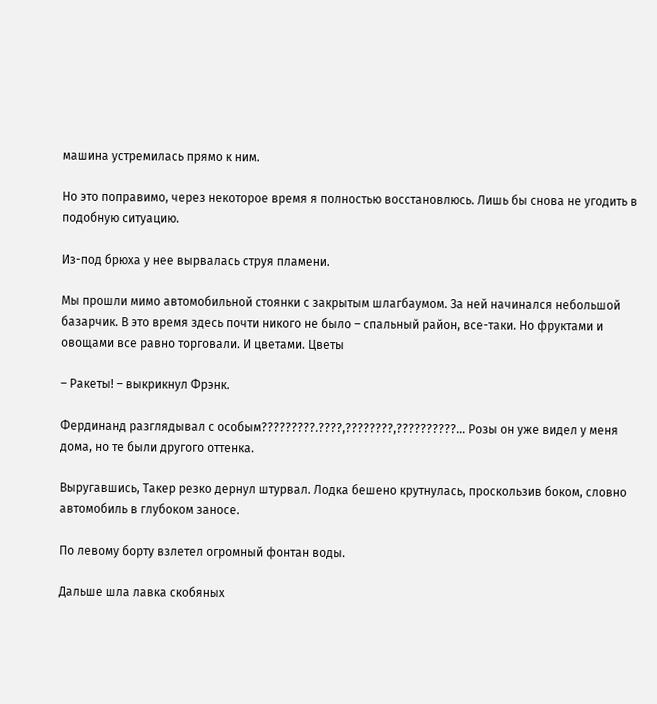машина устремилась прямо к ним.

Но это поправимо, через некоторое время я полностью восстановлюсь. Лишь бы снова не угодить в подобную ситуацию.

Из-под брюха у нее вырвалась струя пламени.

Мы прошли мимо автомобильной стоянки с закрытым шлагбаумом. За ней начинался небольшой базарчик. В это время здесь почти никого не было – спальный район, все-таки. Но фруктами и овощами все равно торговали. И цветами. Цветы

– Ракеты! – выкрикнул Фрэнк.

Фердинанд разглядывал с особым?????????.????,????????,??????????… Розы он уже видел у меня дома, но те были другого оттенка.

Выругавшись, Такер резко дернул штурвал. Лодка бешено крутнулась, проскользив боком, словно автомобиль в глубоком заносе.

По левому борту взлетел огромный фонтан воды.

Дальше шла лавка скобяных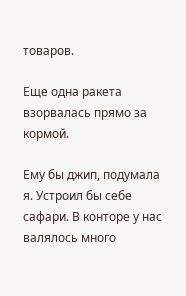товаров.

Еще одна ракета взорвалась прямо за кормой.

Ему бы джип, подумала я. Устроил бы себе сафари. В конторе у нас валялось много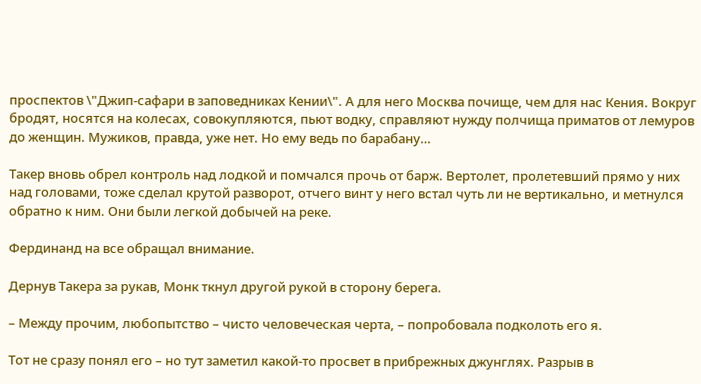проспектов \"Джип-сафари в заповедниках Кении\". А для него Москва почище, чем для нас Кения. Вокруг бродят, носятся на колесах, совокупляются, пьют водку, справляют нужду полчища приматов от лемуров до женщин. Мужиков, правда, уже нет. Но ему ведь по барабану…

Такер вновь обрел контроль над лодкой и помчался прочь от барж. Вертолет, пролетевший прямо у них над головами, тоже сделал крутой разворот, отчего винт у него встал чуть ли не вертикально, и метнулся обратно к ним. Они были легкой добычей на реке.

Фердинанд на все обращал внимание.

Дернув Такера за рукав, Монк ткнул другой рукой в сторону берега.

– Между прочим, любопытство – чисто человеческая черта, – попробовала подколоть его я.

Тот не сразу понял его – но тут заметил какой-то просвет в прибрежных джунглях. Разрыв в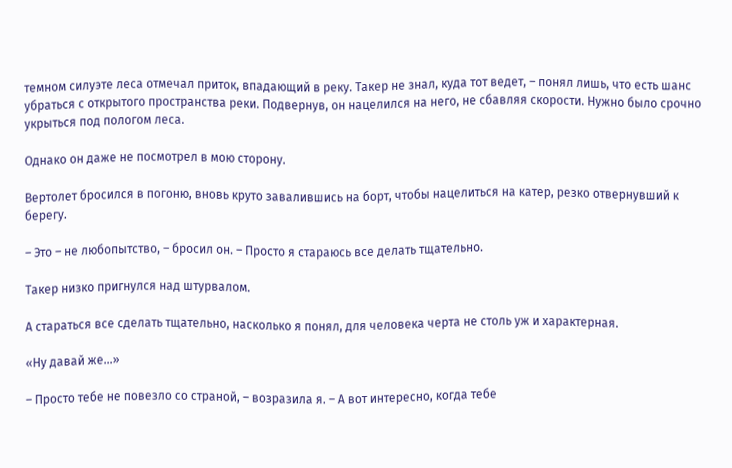темном силуэте леса отмечал приток, впадающий в реку. Такер не знал, куда тот ведет, – понял лишь, что есть шанс убраться с открытого пространства реки. Подвернув, он нацелился на него, не сбавляя скорости. Нужно было срочно укрыться под пологом леса.

Однако он даже не посмотрел в мою сторону.

Вертолет бросился в погоню, вновь круто завалившись на борт, чтобы нацелиться на катер, резко отвернувший к берегу.

– Это – не любопытство, – бросил он. – Просто я стараюсь все делать тщательно.

Такер низко пригнулся над штурвалом.

А стараться все сделать тщательно, насколько я понял, для человека черта не столь уж и характерная.

«Ну давай же…»

– Просто тебе не повезло со страной, – возразила я. – А вот интересно, когда тебе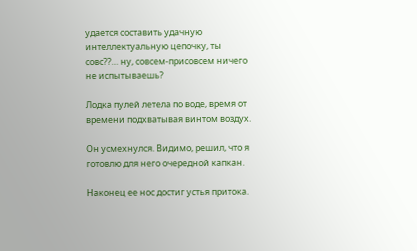удается составить удачную интеллектуальную цепочку, ты совс??… ну, совсем-присовсем ничего не испытываешь?

Лодка пулей летела по воде, время от времени подхватывая винтом воздух.

Он усмехнулся. Видимо, решил, что я готовлю для него очередной капкан.

Наконец ее нос достиг устья притока.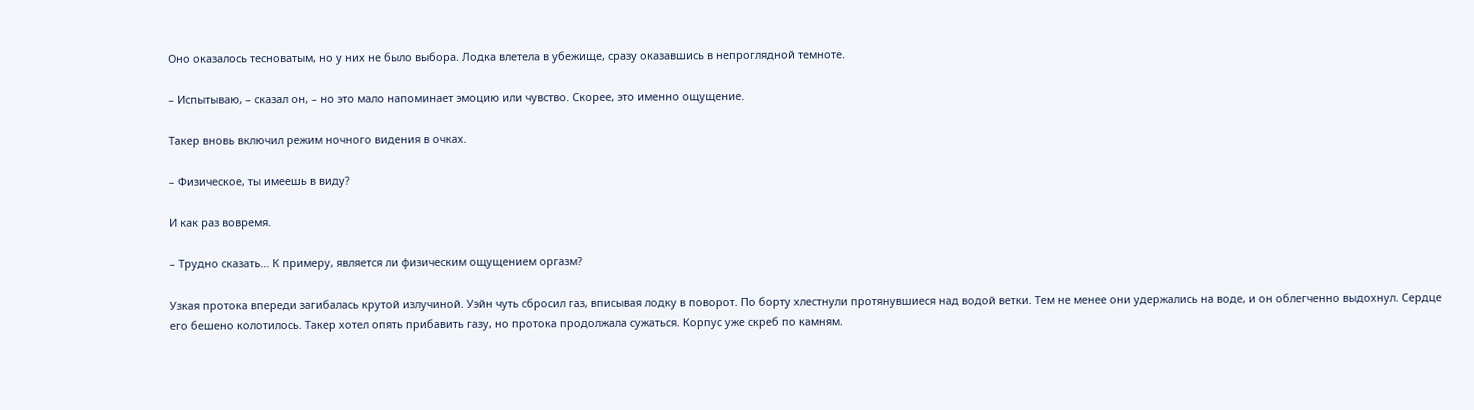Оно оказалось тесноватым, но у них не было выбора. Лодка влетела в убежище, сразу оказавшись в непроглядной темноте.

– Испытываю, – сказал он, – но это мало напоминает эмоцию или чувство. Скорее, это именно ощущение.

Такер вновь включил режим ночного видения в очках.

– Физическое, ты имеешь в виду?

И как раз вовремя.

– Трудно сказать… К примеру, является ли физическим ощущением оргазм?

Узкая протока впереди загибалась крутой излучиной. Уэйн чуть сбросил газ, вписывая лодку в поворот. По борту хлестнули протянувшиеся над водой ветки. Тем не менее они удержались на воде, и он облегченно выдохнул. Сердце его бешено колотилось. Такер хотел опять прибавить газу, но протока продолжала сужаться. Корпус уже скреб по камням.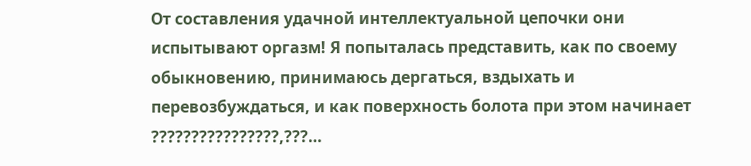От составления удачной интеллектуальной цепочки они испытывают оргазм! Я попыталась представить, как по своему обыкновению, принимаюсь дергаться, вздыхать и перевозбуждаться, и как поверхность болота при этом начинает ????????????????,???…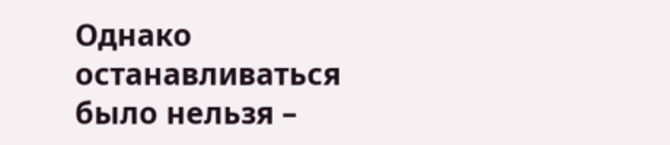Однако останавливаться было нельзя –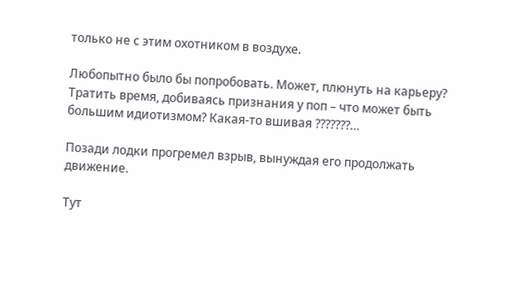только не с этим охотником в воздухе.

Любопытно было бы попробовать. Может, плюнуть на карьеру? Тратить время, добиваясь признания у поп – что может быть большим идиотизмом? Какая-то вшивая ???????…

Позади лодки прогремел взрыв, вынуждая его продолжать движение.

Тут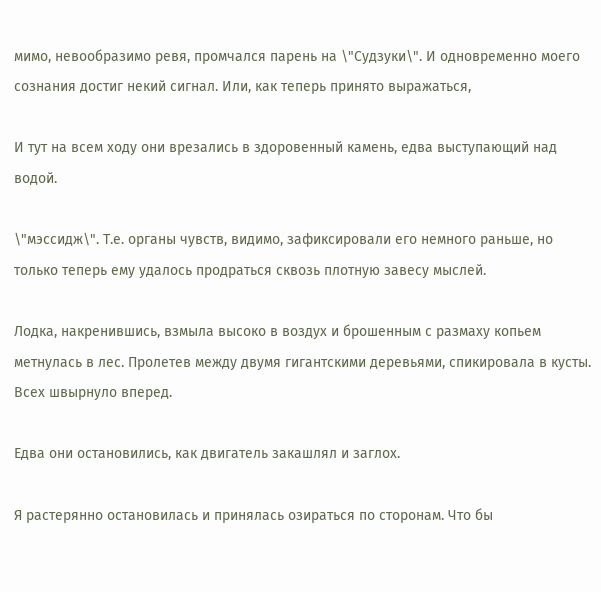мимо, невообразимо ревя, промчался парень на \"Судзуки\". И одновременно моего сознания достиг некий сигнал. Или, как теперь принято выражаться,

И тут на всем ходу они врезались в здоровенный камень, едва выступающий над водой.

\"мэссидж\". Т.е. органы чувств, видимо, зафиксировали его немного раньше, но только теперь ему удалось продраться сквозь плотную завесу мыслей.

Лодка, накренившись, взмыла высоко в воздух и брошенным с размаху копьем метнулась в лес. Пролетев между двумя гигантскими деревьями, спикировала в кусты. Всех швырнуло вперед.

Едва они остановились, как двигатель закашлял и заглох.

Я растерянно остановилась и принялась озираться по сторонам. Что бы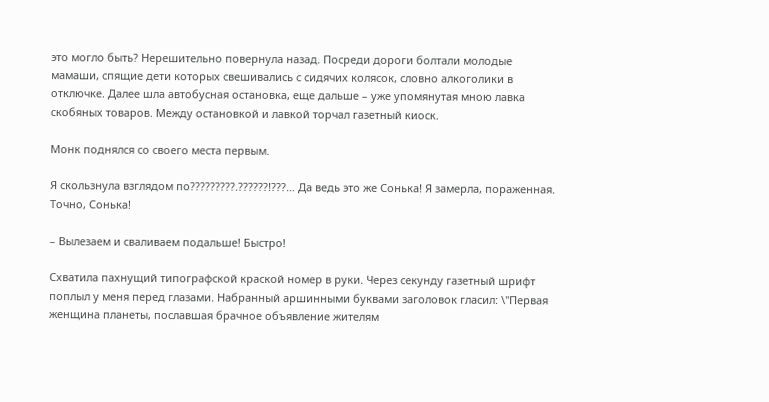это могло быть? Нерешительно повернула назад. Посреди дороги болтали молодые мамаши, спящие дети которых свешивались с сидячих колясок, словно алкоголики в отключке. Далее шла автобусная остановка, еще дальше – уже упомянутая мною лавка скобяных товаров. Между остановкой и лавкой торчал газетный киоск.

Монк поднялся со своего места первым.

Я скользнула взглядом по?????????.??????!???… Да ведь это же Сонька! Я замерла, пораженная. Точно, Сонька!

– Вылезаем и сваливаем подальше! Быстро!

Схватила пахнущий типографской краской номер в руки. Через секунду газетный шрифт поплыл у меня перед глазами. Набранный аршинными буквами заголовок гласил: \"Первая женщина планеты, пославшая брачное объявление жителям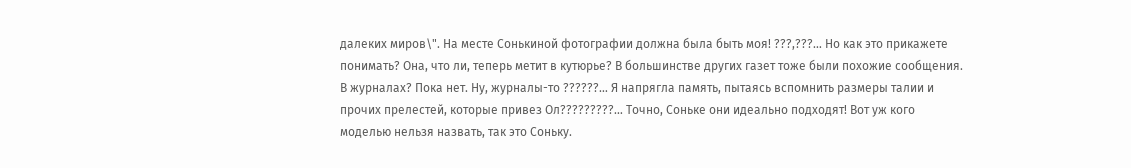далеких миров\". На месте Сонькиной фотографии должна была быть моя! ???,???… Но как это прикажете понимать? Она, что ли, теперь метит в кутюрье? В большинстве других газет тоже были похожие сообщения. В журналах? Пока нет. Ну, журналы-то ??????… Я напрягла память, пытаясь вспомнить размеры талии и прочих прелестей, которые привез Ол?????????… Точно, Соньке они идеально подходят! Вот уж кого моделью нельзя назвать, так это Соньку.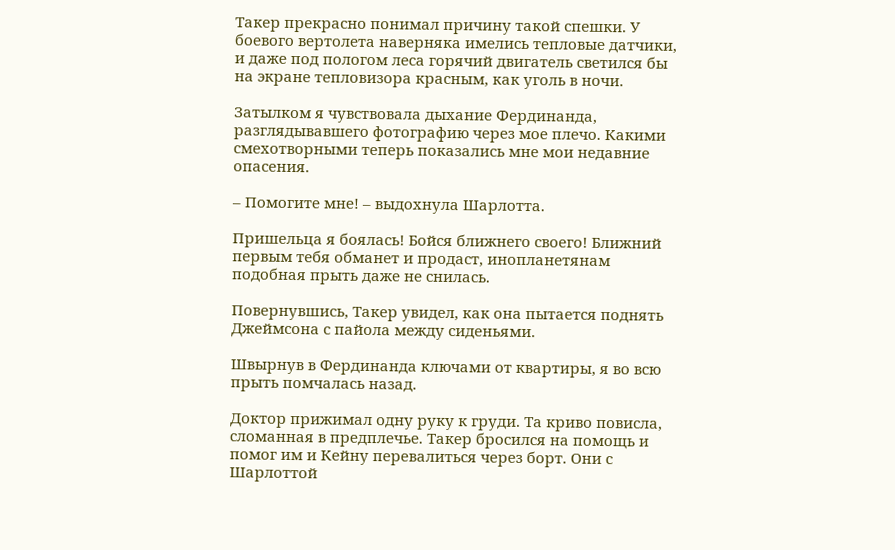Такер прекрасно понимал причину такой спешки. У боевого вертолета наверняка имелись тепловые датчики, и даже под пологом леса горячий двигатель светился бы на экране тепловизора красным, как уголь в ночи.

Затылком я чувствовала дыхание Фердинанда, разглядывавшего фотографию через мое плечо. Какими смехотворными теперь показались мне мои недавние опасения.

– Помогите мне! – выдохнула Шарлотта.

Пришельца я боялась! Бойся ближнего своего! Ближний первым тебя обманет и продаст, инопланетянам подобная прыть даже не снилась.

Повернувшись, Такер увидел, как она пытается поднять Джеймсона с пайола между сиденьями.

Швырнув в Фердинанда ключами от квартиры, я во всю прыть помчалась назад.

Доктор прижимал одну руку к груди. Та криво повисла, сломанная в предплечье. Такер бросился на помощь и помог им и Кейну перевалиться через борт. Они с Шарлоттой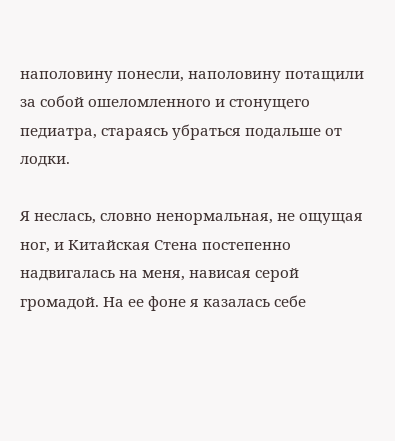наполовину понесли, наполовину потащили за собой ошеломленного и стонущего педиатра, стараясь убраться подальше от лодки.

Я неслась, словно ненормальная, не ощущая ног, и Китайская Стена постепенно надвигалась на меня, нависая серой громадой. На ее фоне я казалась себе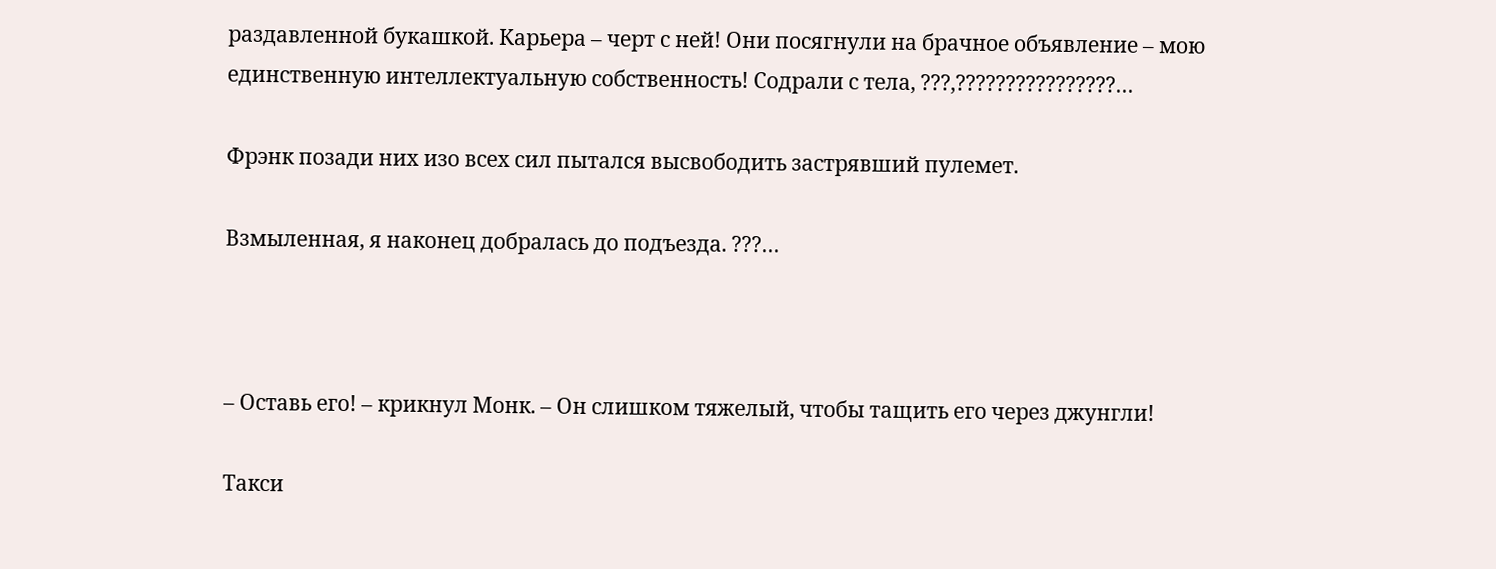раздавленной букашкой. Карьера – черт с ней! Они посягнули на брачное объявление – мою единственную интеллектуальную собственность! Содрали с тела, ???,????????????????…

Фрэнк позади них изо всех сил пытался высвободить застрявший пулемет.

Взмыленная, я наконец добралась до подъезда. ???…



– Оставь его! – крикнул Монк. – Он слишком тяжелый, чтобы тащить его через джунгли!

Такси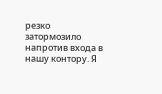резко затормозило напротив входа в нашу контору. Я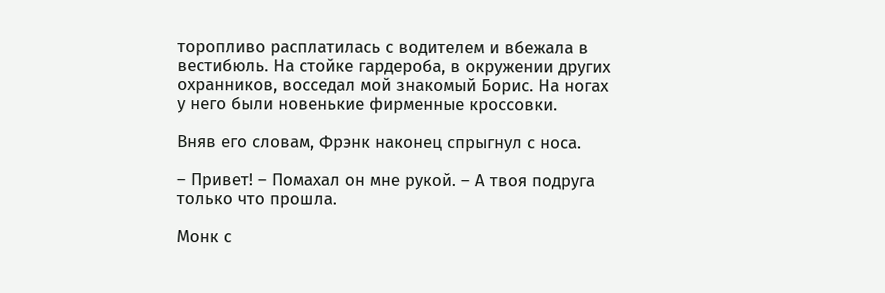торопливо расплатилась с водителем и вбежала в вестибюль. На стойке гардероба, в окружении других охранников, восседал мой знакомый Борис. На ногах у него были новенькие фирменные кроссовки.

Вняв его словам, Фрэнк наконец спрыгнул с носа.

– Привет! – Помахал он мне рукой. – А твоя подруга только что прошла.

Монк с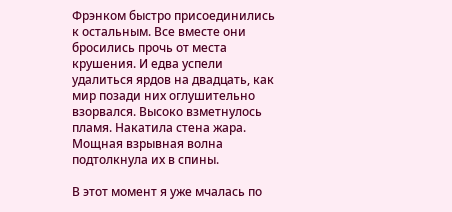Фрэнком быстро присоединились к остальным. Все вместе они бросились прочь от места крушения. И едва успели удалиться ярдов на двадцать, как мир позади них оглушительно взорвался. Высоко взметнулось пламя. Накатила стена жара. Мощная взрывная волна подтолкнула их в спины.

В этот момент я уже мчалась по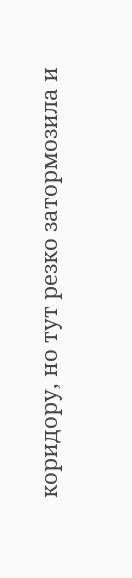коридору, но тут резко затормозила и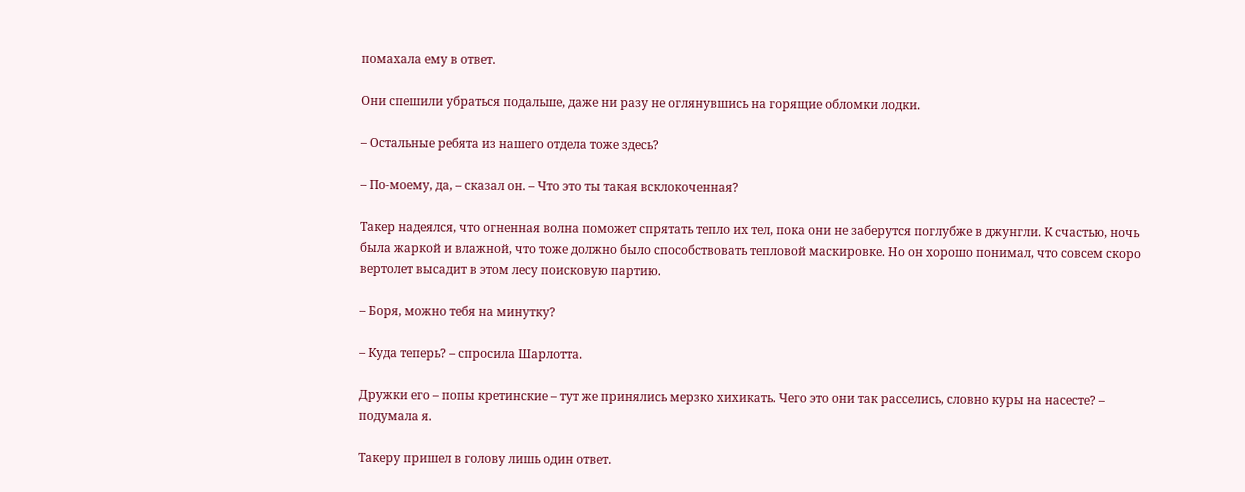помахала ему в ответ.

Они спешили убраться подальше, даже ни разу не оглянувшись на горящие обломки лодки.

– Остальные ребята из нашего отдела тоже здесь?

– По-моему, да, – сказал он. – Что это ты такая всклокоченная?

Такер надеялся, что огненная волна поможет спрятать тепло их тел, пока они не заберутся поглубже в джунгли. К счастью, ночь была жаркой и влажной, что тоже должно было способствовать тепловой маскировке. Но он хорошо понимал, что совсем скоро вертолет высадит в этом лесу поисковую партию.

– Боря, можно тебя на минутку?

– Куда теперь? – спросила Шарлотта.

Дружки его – попы кретинские – тут же принялись мерзко хихикать. Чего это они так расселись, словно куры на насесте? – подумала я.

Такеру пришел в голову лишь один ответ.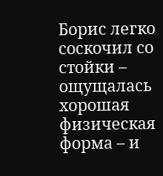Борис легко соскочил со стойки – ощущалась хорошая физическая форма – и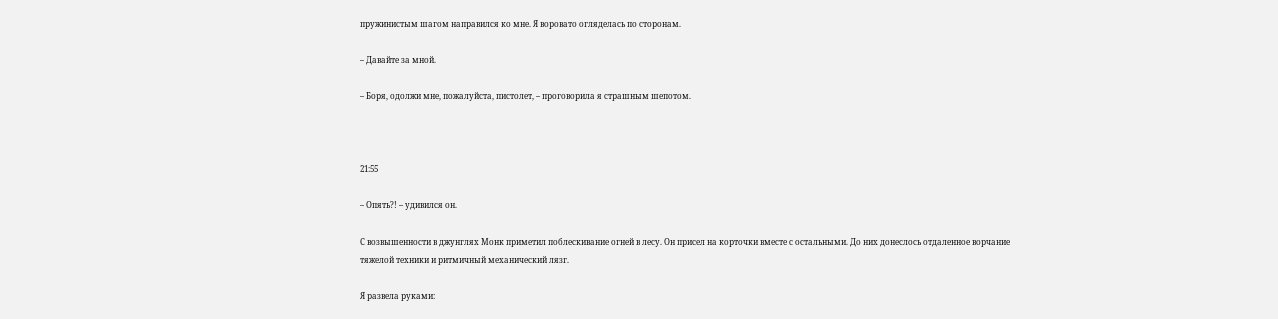пружинистым шагом направился ко мне. Я воровато огляделась по сторонам.

– Давайте за мной.

– Боря, одолжи мне, пожалуйста, пистолет, – проговорила я страшным шепотом.



21:55

– Опять?! – удивился он.

С возвышенности в джунглях Монк приметил поблескивание огней в лесу. Он присел на корточки вместе с остальными. До них донеслось отдаленное ворчание тяжелой техники и ритмичный механический лязг.

Я развела руками: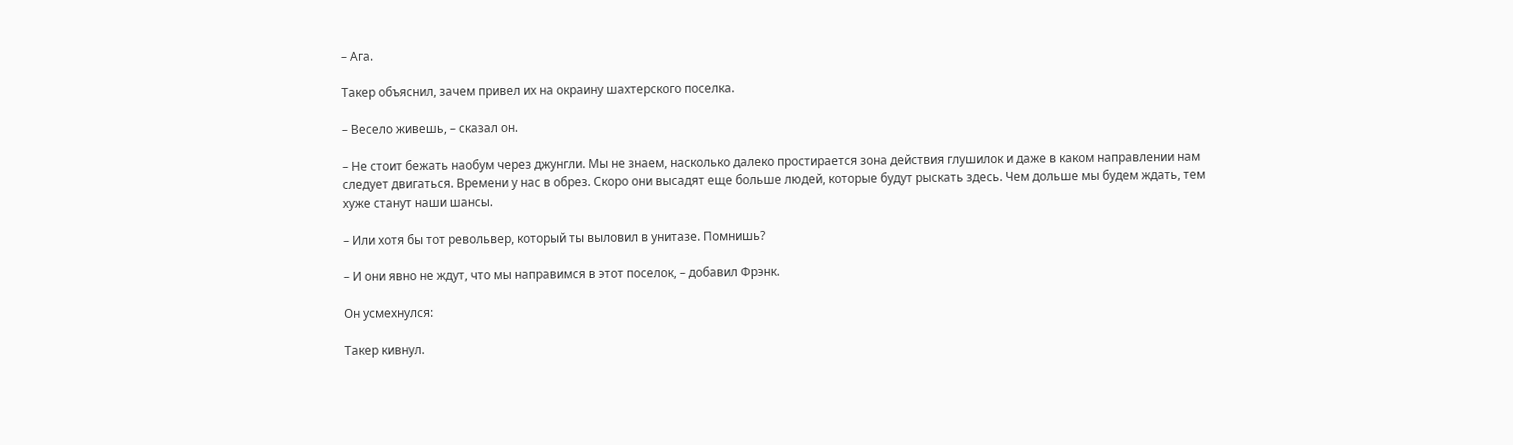– Ага.

Такер объяснил, зачем привел их на окраину шахтерского поселка.

– Весело живешь, – сказал он.

– Не стоит бежать наобум через джунгли. Мы не знаем, насколько далеко простирается зона действия глушилок и даже в каком направлении нам следует двигаться. Времени у нас в обрез. Скоро они высадят еще больше людей, которые будут рыскать здесь. Чем дольше мы будем ждать, тем хуже станут наши шансы.

– Или хотя бы тот револьвер, который ты выловил в унитазе. Помнишь?

– И они явно не ждут, что мы направимся в этот поселок, – добавил Фрэнк.

Он усмехнулся:

Такер кивнул.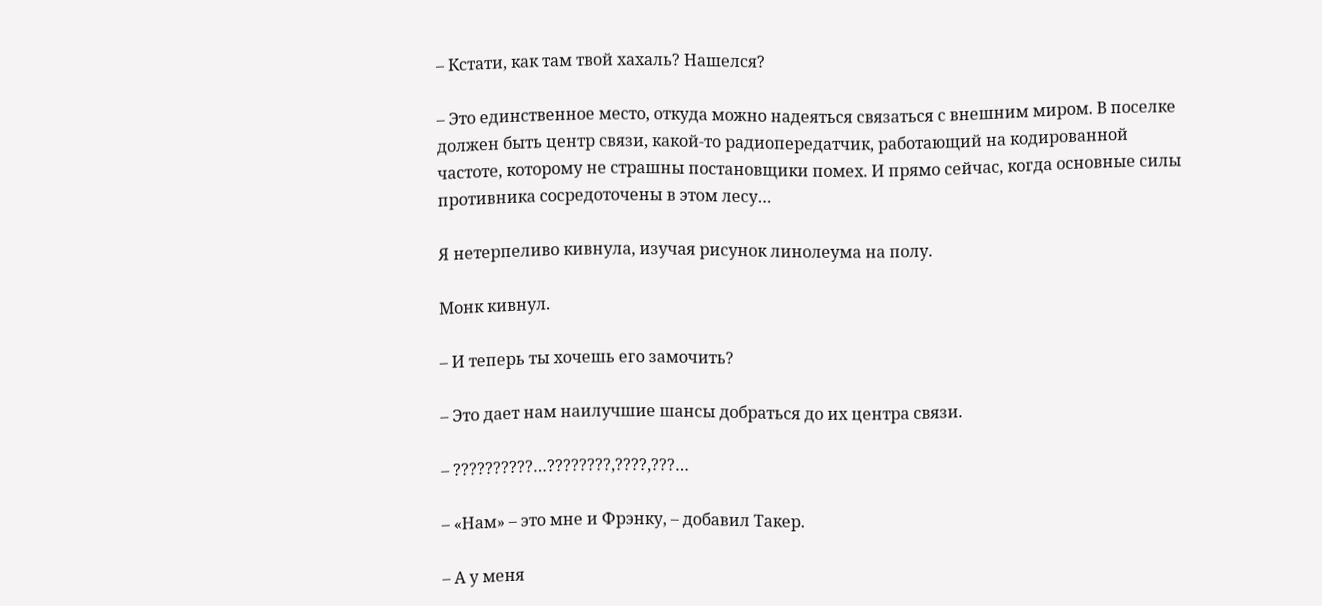– Кстати, как там твой хахаль? Нашелся?

– Это единственное место, откуда можно надеяться связаться с внешним миром. В поселке должен быть центр связи, какой-то радиопередатчик, работающий на кодированной частоте, которому не страшны постановщики помех. И прямо сейчас, когда основные силы противника сосредоточены в этом лесу…

Я нетерпеливо кивнула, изучая рисунок линолеума на полу.

Монк кивнул.

– И теперь ты хочешь его замочить?

– Это дает нам наилучшие шансы добраться до их центра связи.

– ??????????…????????,????,???…

– «Нам» – это мне и Фрэнку, – добавил Такер.

– А у меня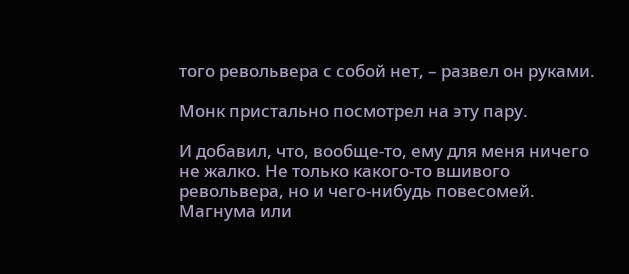того револьвера с собой нет, – развел он руками.

Монк пристально посмотрел на эту пару.

И добавил, что, вообще-то, ему для меня ничего не жалко. Не только какого-то вшивого револьвера, но и чего-нибудь повесомей. Магнума или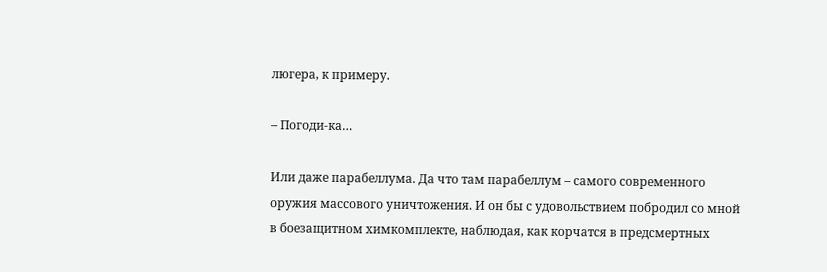люгера, к примеру.

– Погоди-ка…

Или даже парабеллума. Да что там парабеллум – самого современного оружия массового уничтожения. И он бы с удовольствием побродил со мной в боезащитном химкомплекте, наблюдая, как корчатся в предсмертных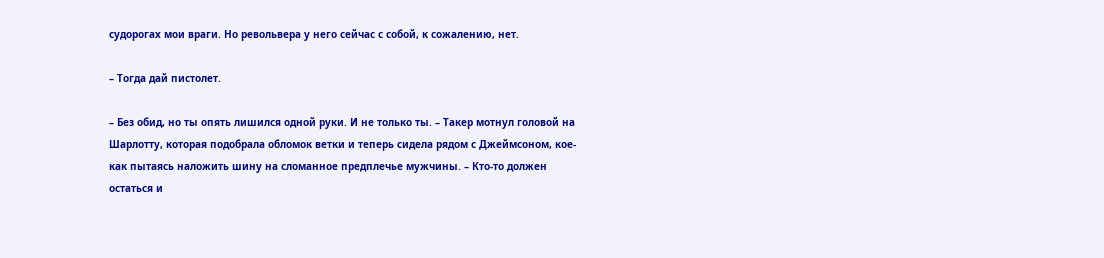судорогах мои враги. Но револьвера у него сейчас с собой, к сожалению, нет.

– Тогда дай пистолет.

– Без обид, но ты опять лишился одной руки. И не только ты. – Такер мотнул головой на Шарлотту, которая подобрала обломок ветки и теперь сидела рядом с Джеймсоном, кое-как пытаясь наложить шину на сломанное предплечье мужчины. – Кто-то должен остаться и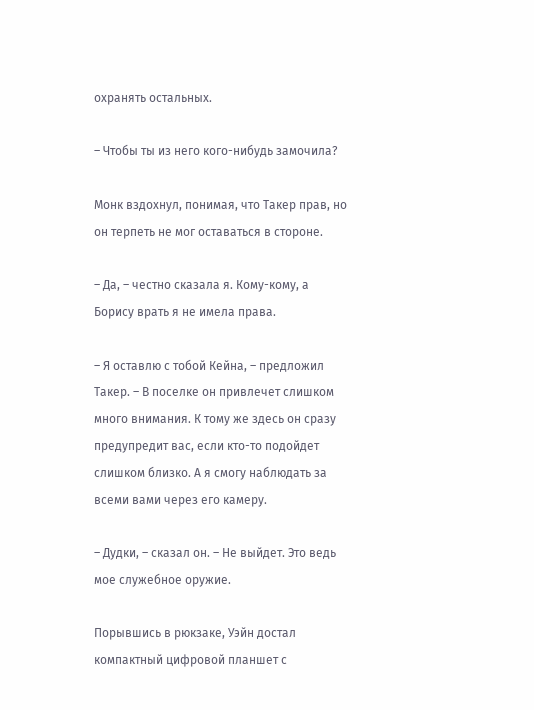охранять остальных.

– Чтобы ты из него кого-нибудь замочила?

Монк вздохнул, понимая, что Такер прав, но он терпеть не мог оставаться в стороне.

– Да, – честно сказала я. Кому-кому, а Борису врать я не имела права.

– Я оставлю с тобой Кейна, – предложил Такер. – В поселке он привлечет слишком много внимания. К тому же здесь он сразу предупредит вас, если кто-то подойдет слишком близко. А я смогу наблюдать за всеми вами через его камеру.

– Дудки, – сказал он. – Не выйдет. Это ведь мое служебное оружие.

Порывшись в рюкзаке, Уэйн достал компактный цифровой планшет с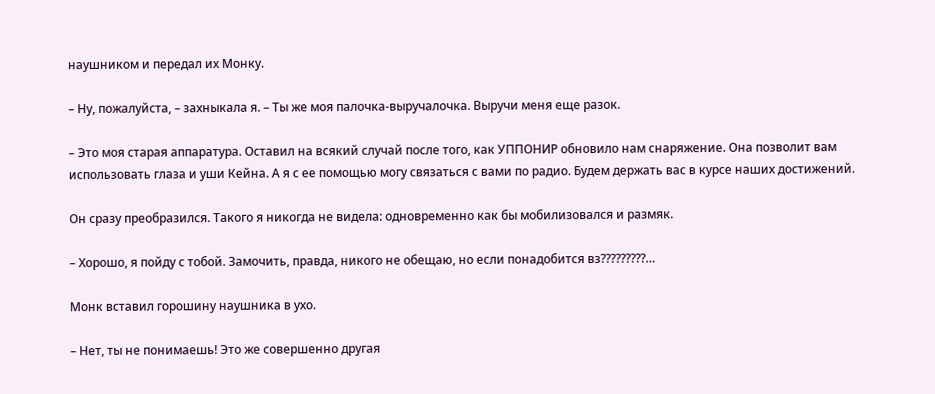наушником и передал их Монку.

– Ну, пожалуйста, – захныкала я. – Ты же моя палочка-выручалочка. Выручи меня еще разок.

– Это моя старая аппаратура. Оставил на всякий случай после того, как УППОНИР обновило нам снаряжение. Она позволит вам использовать глаза и уши Кейна. А я с ее помощью могу связаться с вами по радио. Будем держать вас в курсе наших достижений.

Он сразу преобразился. Такого я никогда не видела: одновременно как бы мобилизовался и размяк.

– Хорошо, я пойду с тобой. Замочить, правда, никого не обещаю, но если понадобится вз?????????…

Монк вставил горошину наушника в ухо.

– Нет, ты не понимаешь! Это же совершенно другая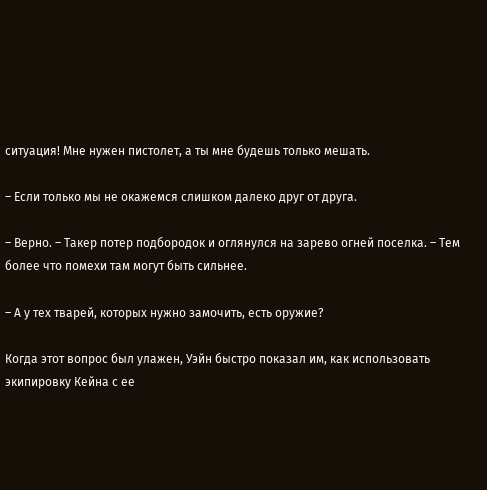ситуация! Мне нужен пистолет, а ты мне будешь только мешать.

– Если только мы не окажемся слишком далеко друг от друга.

– Верно. – Такер потер подбородок и оглянулся на зарево огней поселка. – Тем более что помехи там могут быть сильнее.

– А у тех тварей, которых нужно замочить, есть оружие?

Когда этот вопрос был улажен, Уэйн быстро показал им, как использовать экипировку Кейна с ее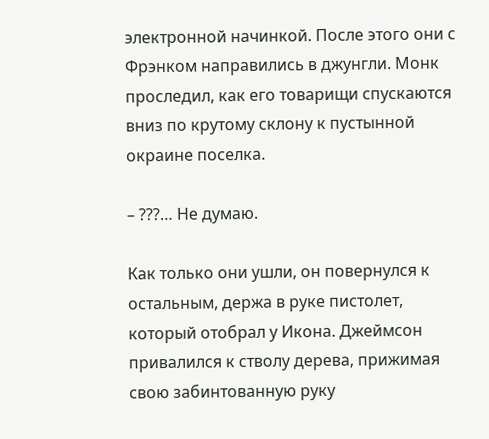электронной начинкой. После этого они с Фрэнком направились в джунгли. Монк проследил, как его товарищи спускаются вниз по крутому склону к пустынной окраине поселка.

– ???… Не думаю.

Как только они ушли, он повернулся к остальным, держа в руке пистолет, который отобрал у Икона. Джеймсон привалился к стволу дерева, прижимая свою забинтованную руку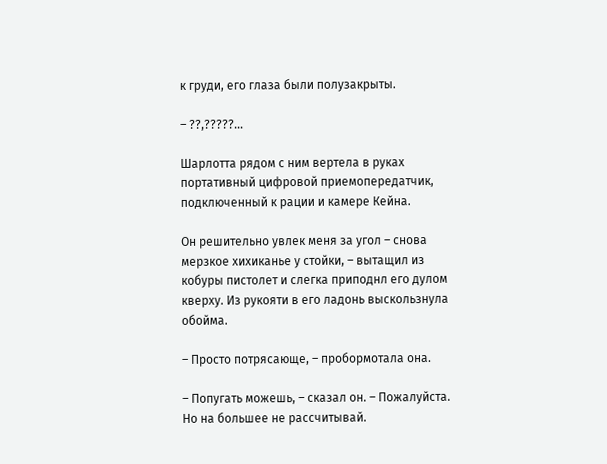к груди, его глаза были полузакрыты.

– ??,?????…

Шарлотта рядом с ним вертела в руках портативный цифровой приемопередатчик, подключенный к рации и камере Кейна.

Он решительно увлек меня за угол – снова мерзкое хихиканье у стойки, – вытащил из кобуры пистолет и слегка приподнл его дулом кверху. Из рукояти в его ладонь выскользнула обойма.

– Просто потрясающе, – пробормотала она.

– Попугать можешь, – сказал он. – Пожалуйста. Но на большее не рассчитывай.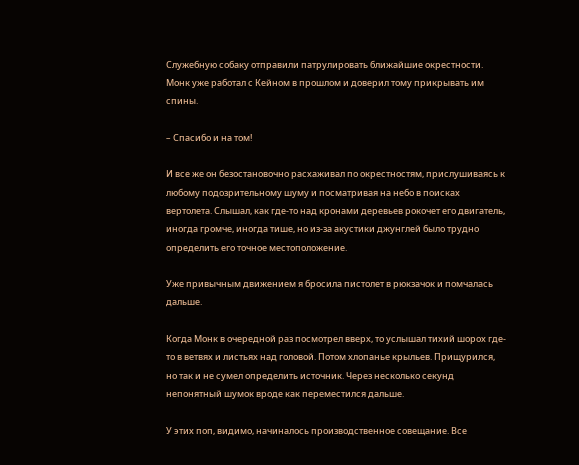Служебную собаку отправили патрулировать ближайшие окрестности. Монк уже работал с Кейном в прошлом и доверил тому прикрывать им спины.

– Спасибо и на том!

И все же он безостановочно расхаживал по окрестностям, прислушиваясь к любому подозрительному шуму и посматривая на небо в поисках вертолета. Слышал, как где-то над кронами деревьев рокочет его двигатель, иногда громче, иногда тише, но из-за акустики джунглей было трудно определить его точное местоположение.

Уже привычным движением я бросила пистолет в рюкзачок и помчалась дальше.

Когда Монк в очередной раз посмотрел вверх, то услышал тихий шорох где-то в ветвях и листьях над головой. Потом хлопанье крыльев. Прищурился, но так и не сумел определить источник. Через несколько секунд непонятный шумок вроде как переместился дальше.

У этих поп, видимо, начиналось производственное совещание. Все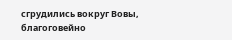сгрудились вокруг Вовы, благоговейно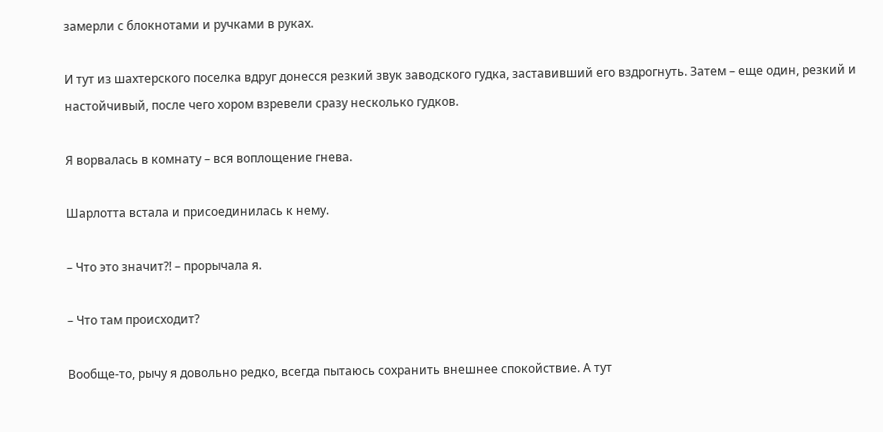замерли с блокнотами и ручками в руках.

И тут из шахтерского поселка вдруг донесся резкий звук заводского гудка, заставивший его вздрогнуть. Затем – еще один, резкий и настойчивый, после чего хором взревели сразу несколько гудков.

Я ворвалась в комнату – вся воплощение гнева.

Шарлотта встала и присоединилась к нему.

– Что это значит?! – прорычала я.

– Что там происходит?

Вообще-то, рычу я довольно редко, всегда пытаюсь сохранить внешнее спокойствие. А тут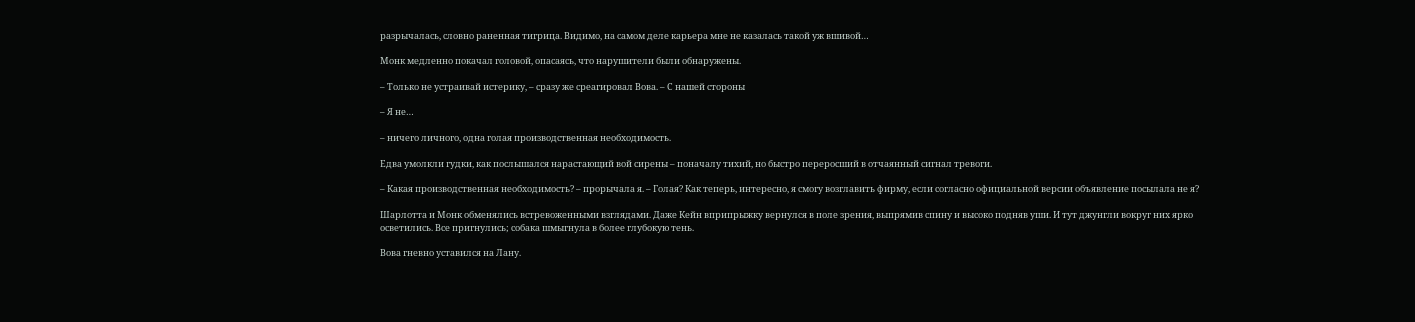разрычалась, словно раненная тигрица. Видимо, на самом деле карьера мне не казалась такой уж вшивой…

Монк медленно покачал головой, опасаясь, что нарушители были обнаружены.

– Только не устраивай истерику, – сразу же среагировал Вова. – С нашей стороны

– Я не…

– ничего личного, одна голая производственная необходимость.

Едва умолкли гудки, как послышался нарастающий вой сирены – поначалу тихий, но быстро переросший в отчаянный сигнал тревоги.

– Какая производственная необходимость? – прорычала я. – Голая? Как теперь, интересно, я смогу возглавить фирму, если согласно официальной версии объявление посылала не я?

Шарлотта и Монк обменялись встревоженными взглядами. Даже Кейн вприпрыжку вернулся в поле зрения, выпрямив спину и высоко подняв уши. И тут джунгли вокруг них ярко осветились. Все пригнулись; собака шмыгнула в более глубокую тень.

Вова гневно уставился на Лану.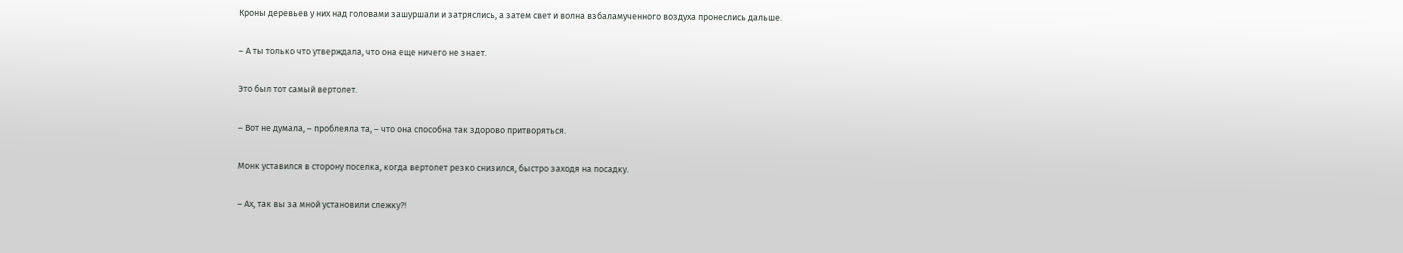Кроны деревьев у них над головами зашуршали и затряслись, а затем свет и волна взбаламученного воздуха пронеслись дальше.

– А ты только что утверждала, что она еще ничего не знает.

Это был тот самый вертолет.

– Вот не думала, – проблеяла та, – что она способна так здорово притворяться.

Монк уставился в сторону поселка, когда вертолет резко снизился, быстро заходя на посадку.

– Ах, так вы за мной установили слежку?!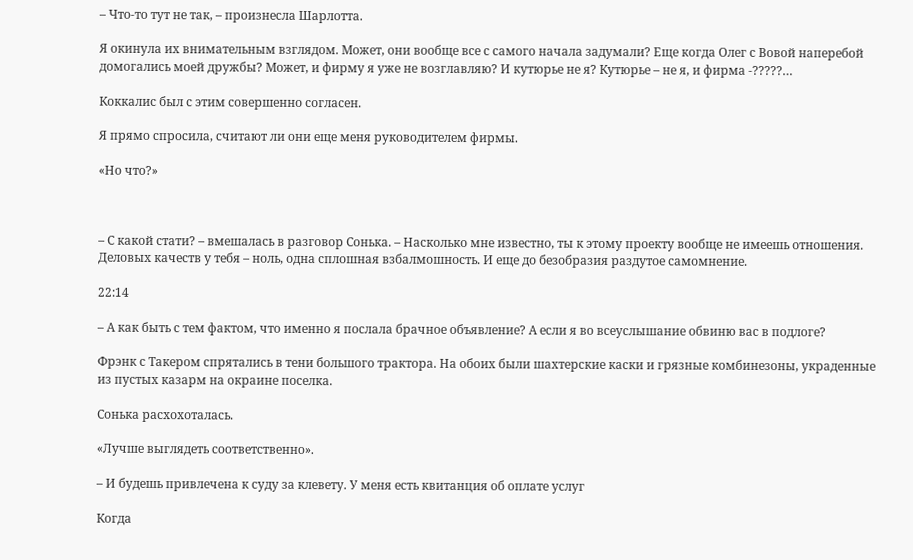– Что-то тут не так, – произнесла Шарлотта.

Я окинула их внимательным взглядом. Может, они вообще все с самого начала задумали? Еще когда Олег с Вовой наперебой домогались моей дружбы? Может, и фирму я уже не возглавляю? И кутюрье не я? Кутюрье – не я, и фирма -?????…

Коккалис был с этим совершенно согласен.

Я прямо спросила, считают ли они еще меня руководителем фирмы.

«Но что?»



– С какой стати? – вмешалась в разговор Сонька. – Насколько мне известно, ты к этому проекту вообще не имеешь отношения. Деловых качеств у тебя – ноль, одна сплошная взбалмошность. И еще до безобразия раздутое самомнение.

22:14

– А как быть с тем фактом, что именно я послала брачное объявление? А если я во всеуслышание обвиню вас в подлоге?

Фрэнк с Такером спрятались в тени большого трактора. На обоих были шахтерские каски и грязные комбинезоны, украденные из пустых казарм на окраине поселка.

Сонька расхохоталась.

«Лучше выглядеть соответственно».

– И будешь привлечена к суду за клевету. У меня есть квитанция об оплате услуг

Когда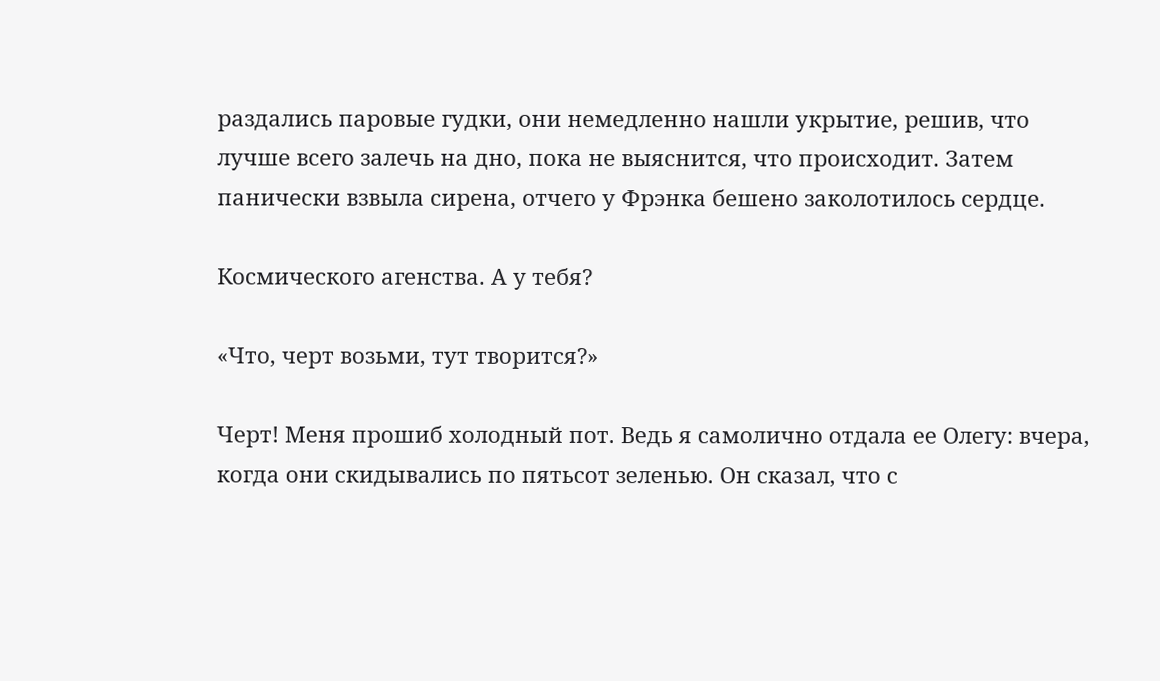раздались паровые гудки, они немедленно нашли укрытие, решив, что лучше всего залечь на дно, пока не выяснится, что происходит. Затем панически взвыла сирена, отчего у Фрэнка бешено заколотилось сердце.

Космического агенства. А у тебя?

«Что, черт возьми, тут творится?»

Черт! Меня прошиб холодный пот. Ведь я самолично отдала ее Олегу: вчера, когда они скидывались по пятьсот зеленью. Он сказал, что с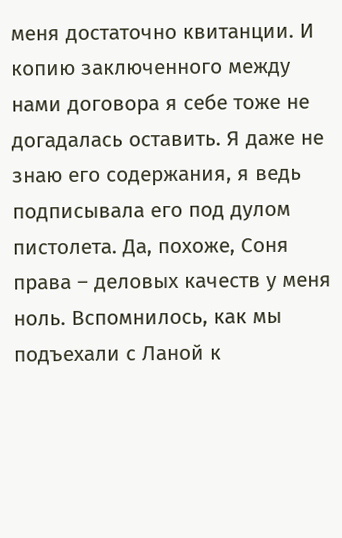меня достаточно квитанции. И копию заключенного между нами договора я себе тоже не догадалась оставить. Я даже не знаю его содержания, я ведь подписывала его под дулом пистолета. Да, похоже, Соня права – деловых качеств у меня ноль. Вспомнилось, как мы подъехали с Ланой к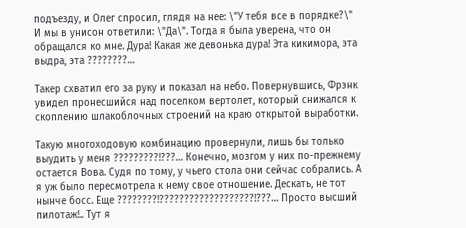подъезду, и Олег спросил, глядя на нее: \"У тебя все в порядке?\" И мы в унисон ответили: \"Да\". Тогда я была уверена, что он обращался ко мне. Дура! Какая же девонька дура! Эта кикимора, эта выдра, эта ????????…

Такер схватил его за руку и показал на небо. Повернувшись, Фрэнк увидел пронесшийся над поселком вертолет, который снижался к скоплению шлакоблочных строений на краю открытой выработки.

Такую многоходовую комбинацию провернули, лишь бы только выудить у меня ?????????!???… Конечно, мозгом у них по-прежнему остается Вова. Судя по тому, у чьего стола они сейчас собрались. А я уж было пересмотрела к нему свое отношение. Дескать, не тот нынче босс. Еще ????????!???????????????????!???… Просто высший пилотаж!.. Тут я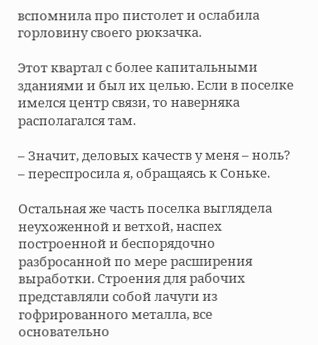вспомнила про пистолет и ослабила горловину своего рюкзачка.

Этот квартал с более капитальными зданиями и был их целью. Если в поселке имелся центр связи, то наверняка располагался там.

– Значит, деловых качеств у меня – ноль? – переспросила я, обращаясь к Соньке.

Остальная же часть поселка выглядела неухоженной и ветхой, наспех построенной и беспорядочно разбросанной по мере расширения выработки. Строения для рабочих представляли собой лачуги из гофрированного металла, все основательно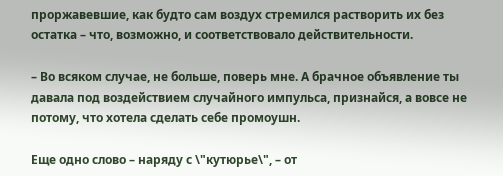проржавевшие, как будто сам воздух стремился растворить их без остатка – что, возможно, и соответствовало действительности.

– Во всяком случае, не больше, поверь мне. А брачное объявление ты давала под воздействием случайного импульса, признайся, а вовсе не потому, что хотела сделать себе промоушн.

Еще одно слово – наряду с \"кутюрье\", – от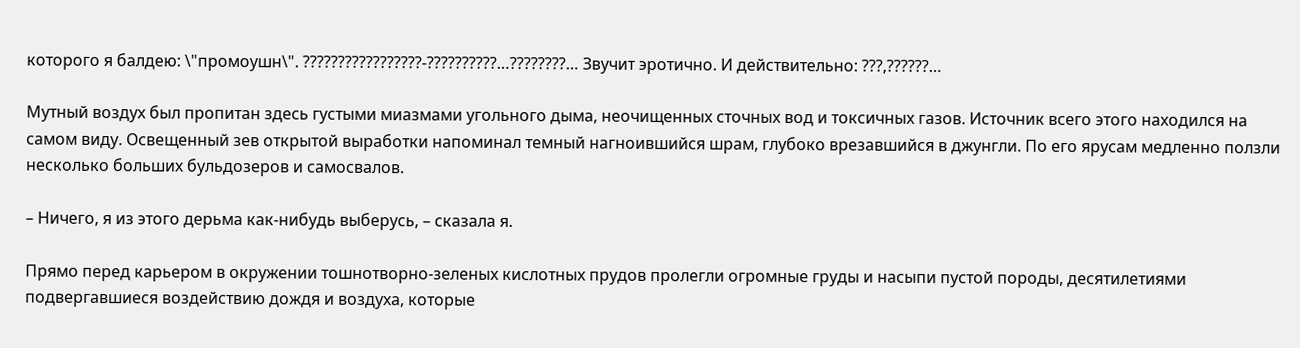которого я балдею: \"промоушн\". ?????????????????-??????????…????????… Звучит эротично. И действительно: ???,??????…

Мутный воздух был пропитан здесь густыми миазмами угольного дыма, неочищенных сточных вод и токсичных газов. Источник всего этого находился на самом виду. Освещенный зев открытой выработки напоминал темный нагноившийся шрам, глубоко врезавшийся в джунгли. По его ярусам медленно ползли несколько больших бульдозеров и самосвалов.

– Ничего, я из этого дерьма как-нибудь выберусь, – сказала я.

Прямо перед карьером в окружении тошнотворно-зеленых кислотных прудов пролегли огромные груды и насыпи пустой породы, десятилетиями подвергавшиеся воздействию дождя и воздуха, которые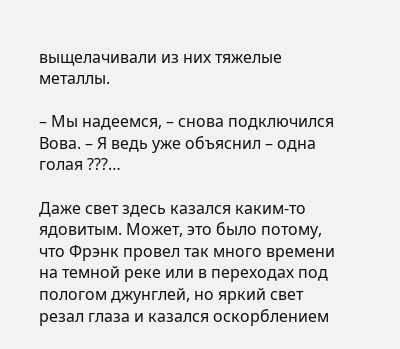выщелачивали из них тяжелые металлы.

– Мы надеемся, – снова подключился Вова. – Я ведь уже объяснил – одна голая ???…

Даже свет здесь казался каким-то ядовитым. Может, это было потому, что Фрэнк провел так много времени на темной реке или в переходах под пологом джунглей, но яркий свет резал глаза и казался оскорблением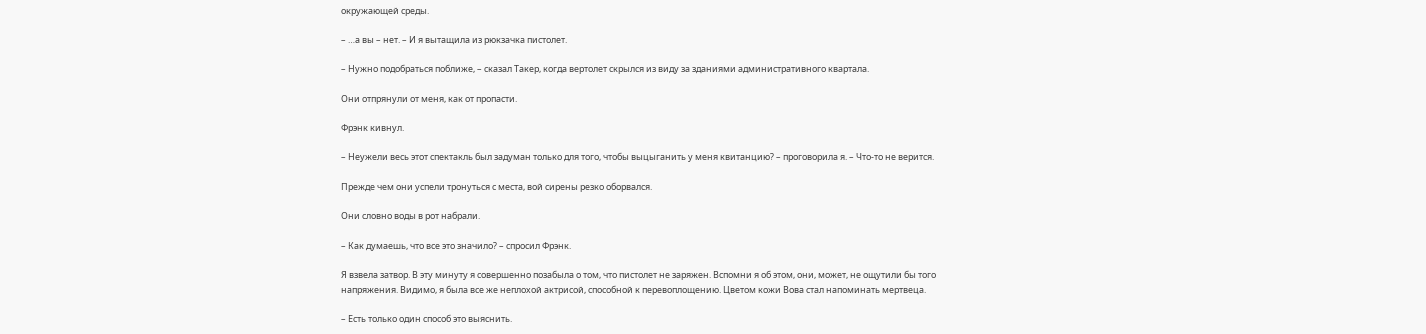окружающей среды.

– …а вы – нет. – И я вытащила из рюкзачка пистолет.

– Нужно подобраться поближе, – сказал Такер, когда вертолет скрылся из виду за зданиями административного квартала.

Они отпрянули от меня, как от пропасти.

Фрэнк кивнул.

– Неужели весь этот спектакль был задуман только для того, чтобы выцыганить у меня квитанцию? – проговорила я. – Что-то не верится.

Прежде чем они успели тронуться с места, вой сирены резко оборвался.

Они словно воды в рот набрали.

– Как думаешь, что все это значило? – спросил Фрэнк.

Я взвела затвор. В эту минуту я совершенно позабыла о том, что пистолет не заряжен. Вспомни я об этом, они, может, не ощутили бы того напряжения. Видимо, я была все же неплохой актрисой, способной к перевоплощению. Цветом кожи Вова стал напоминать мертвеца.

– Есть только один способ это выяснить.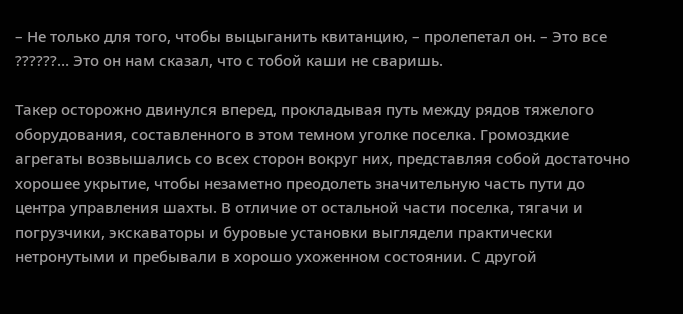– Не только для того, чтобы выцыганить квитанцию, – пролепетал он. – Это все ??????… Это он нам сказал, что с тобой каши не сваришь.

Такер осторожно двинулся вперед, прокладывая путь между рядов тяжелого оборудования, составленного в этом темном уголке поселка. Громоздкие агрегаты возвышались со всех сторон вокруг них, представляя собой достаточно хорошее укрытие, чтобы незаметно преодолеть значительную часть пути до центра управления шахты. В отличие от остальной части поселка, тягачи и погрузчики, экскаваторы и буровые установки выглядели практически нетронутыми и пребывали в хорошо ухоженном состоянии. С другой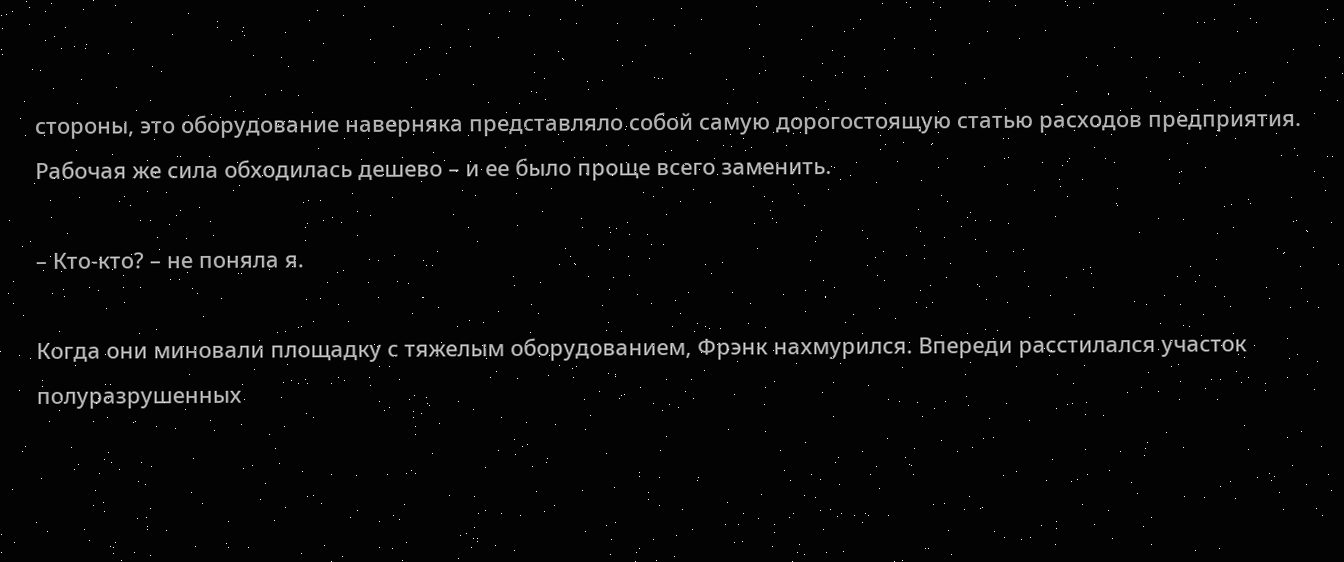стороны, это оборудование наверняка представляло собой самую дорогостоящую статью расходов предприятия. Рабочая же сила обходилась дешево – и ее было проще всего заменить.

– Кто-кто? – не поняла я.

Когда они миновали площадку с тяжелым оборудованием, Фрэнк нахмурился. Впереди расстилался участок полуразрушенных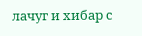лачуг и хибар с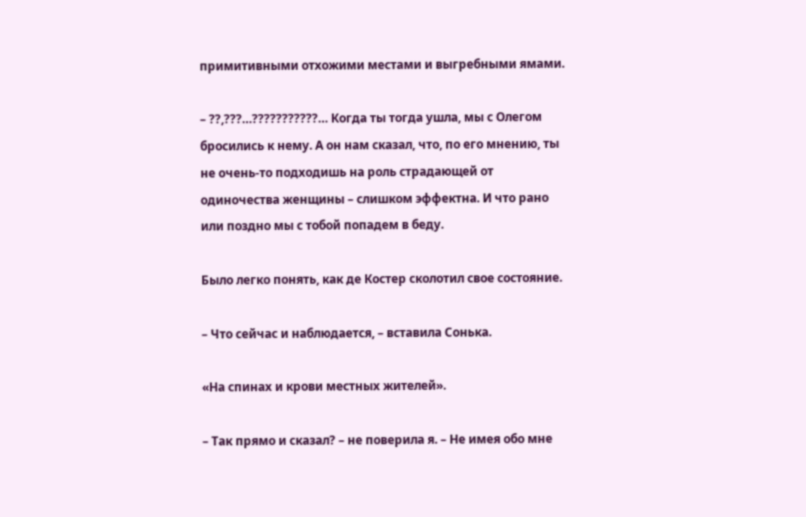примитивными отхожими местами и выгребными ямами.

– ??,???…???????????… Когда ты тогда ушла, мы с Олегом бросились к нему. А он нам сказал, что, по его мнению, ты не очень-то подходишь на роль страдающей от одиночества женщины – слишком эффектна. И что рано или поздно мы с тобой попадем в беду.

Было легко понять, как де Костер сколотил свое состояние.

– Что сейчас и наблюдается, – вставила Сонька.

«На спинах и крови местных жителей».

– Так прямо и сказал? – не поверила я. – Не имея обо мне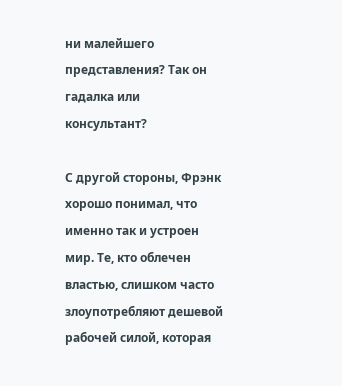ни малейшего представления? Так он гадалка или консультант?

С другой стороны, Фрэнк хорошо понимал, что именно так и устроен мир. Те, кто облечен властью, слишком часто злоупотребляют дешевой рабочей силой, которая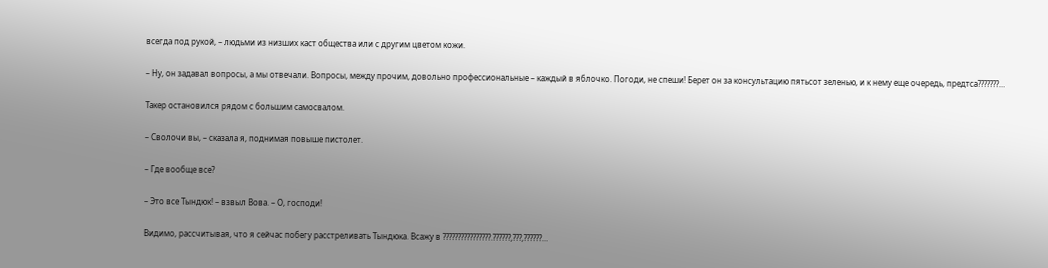всегда под рукой, – людьми из низших каст общества или с другим цветом кожи.

– Ну, он задавал вопросы, а мы отвечали. Вопросы, между прочим, довольно профессиональные – каждый в яблочко. Погоди, не спеши! Берет он за консультацию пятьсот зеленью, и к нему еще очередь, предтса???????…

Такер остановился рядом с большим самосвалом.

– Сволочи вы, – сказала я, поднимая повыше пистолет.

– Где вообще все?

– Это все Тындюк! – взвыл Вова. – О, господи!

Видимо, рассчитывая, что я сейчас побегу расстреливать Тындюка. Всажу в ????????????????.??????,???,??????…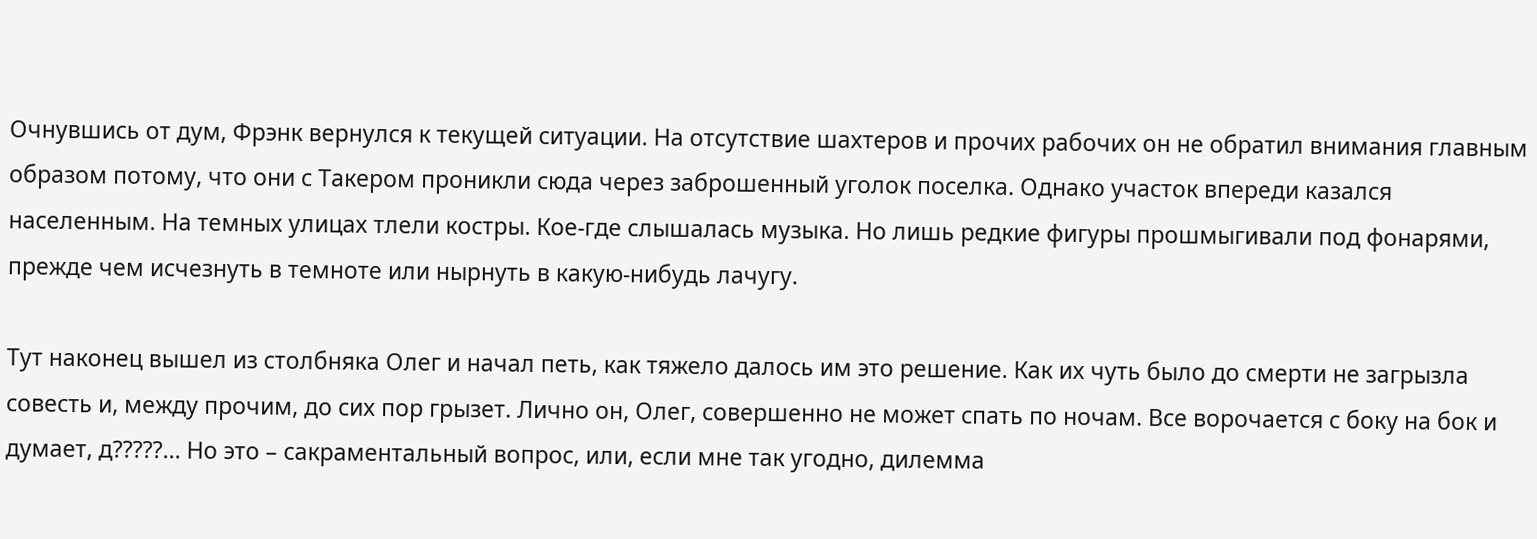Очнувшись от дум, Фрэнк вернулся к текущей ситуации. На отсутствие шахтеров и прочих рабочих он не обратил внимания главным образом потому, что они с Такером проникли сюда через заброшенный уголок поселка. Однако участок впереди казался населенным. На темных улицах тлели костры. Кое-где слышалась музыка. Но лишь редкие фигуры прошмыгивали под фонарями, прежде чем исчезнуть в темноте или нырнуть в какую-нибудь лачугу.

Тут наконец вышел из столбняка Олег и начал петь, как тяжело далось им это решение. Как их чуть было до смерти не загрызла совесть и, между прочим, до сих пор грызет. Лично он, Олег, совершенно не может спать по ночам. Все ворочается с боку на бок и думает, д?????… Но это – сакраментальный вопрос, или, если мне так угодно, дилемма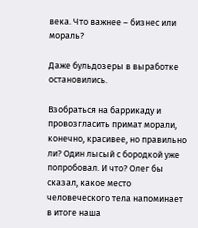века. Что важнее – бизнес или мораль?

Даже бульдозеры в выработке остановились.

Взобраться на баррикаду и провозгласить примат морали, конечно, красивее, но правильно ли? Один лысый с бородкой уже попробовал. И что? Олег бы сказал, какое место человеческого тела напоминает в итоге наша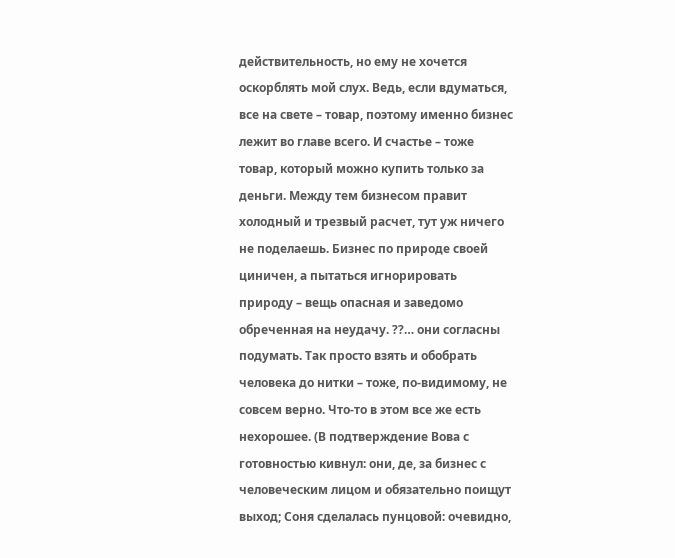действительность, но ему не хочется оскорблять мой слух. Ведь, если вдуматься, все на свете – товар, поэтому именно бизнес лежит во главе всего. И счастье – тоже товар, который можно купить только за деньги. Между тем бизнесом правит холодный и трезвый расчет, тут уж ничего не поделаешь. Бизнес по природе своей циничен, а пытаться игнорировать природу – вещь опасная и заведомо обреченная на неудачу. ??… они согласны подумать. Так просто взять и обобрать человека до нитки – тоже, по-видимому, не совсем верно. Что-то в этом все же есть нехорошее. (В подтверждение Вова с готовностью кивнул: они, де, за бизнес с человеческим лицом и обязательно поищут выход; Соня сделалась пунцовой: очевидно,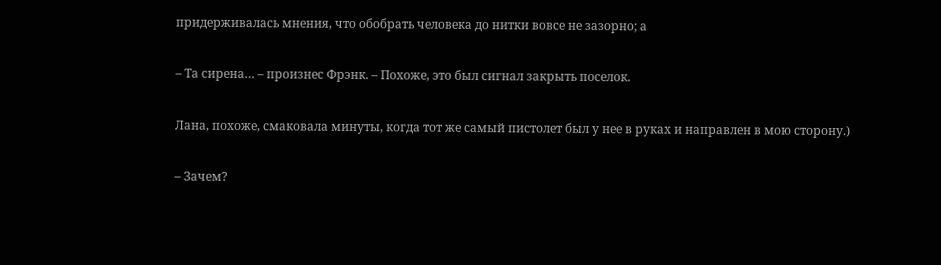придерживалась мнения, что обобрать человека до нитки вовсе не зазорно; а

– Та сирена… – произнес Фрэнк. – Похоже, это был сигнал закрыть поселок.

Лана, похоже, смаковала минуты, когда тот же самый пистолет был у нее в руках и направлен в мою сторону.)

– Зачем?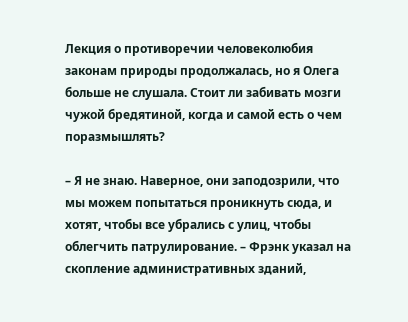Лекция о противоречии человеколюбия законам природы продолжалась, но я Олега больше не слушала. Стоит ли забивать мозги чужой бредятиной, когда и самой есть о чем поразмышлять?

– Я не знаю. Наверное, они заподозрили, что мы можем попытаться проникнуть сюда, и хотят, чтобы все убрались с улиц, чтобы облегчить патрулирование. – Фрэнк указал на скопление административных зданий,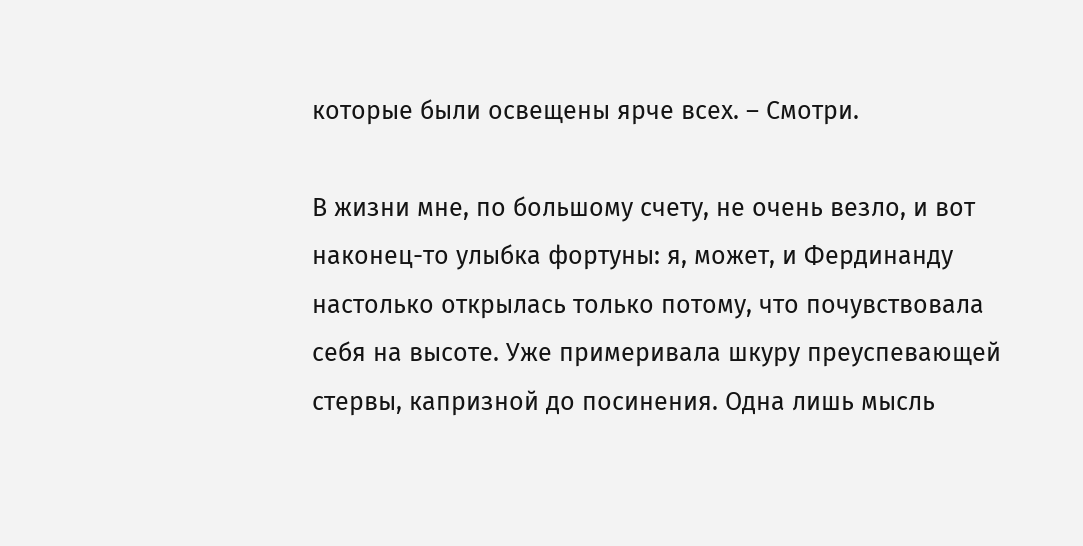которые были освещены ярче всех. – Смотри.

В жизни мне, по большому счету, не очень везло, и вот наконец-то улыбка фортуны: я, может, и Фердинанду настолько открылась только потому, что почувствовала себя на высоте. Уже примеривала шкуру преуспевающей стервы, капризной до посинения. Одна лишь мысль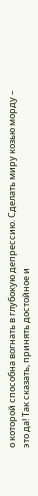о которой способна вогнать в глубокую депрессию. Сделать миру козью морду – это да! Так сказать, принять достойное и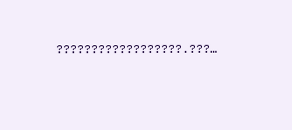??????????????????.???…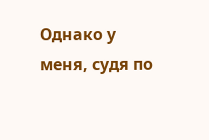Однако у меня, судя по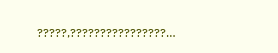?????,????????????????…